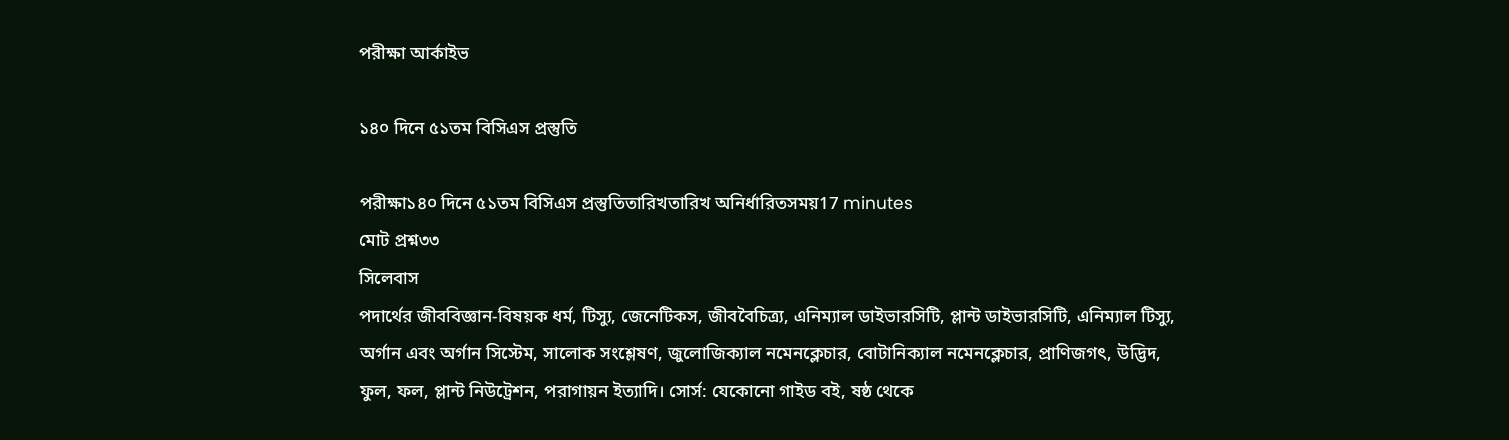পরীক্ষা আর্কাইভ

১৪০ দিনে ৫১তম বিসিএস প্রস্তুতি

পরীক্ষা১৪০ দিনে ৫১তম বিসিএস প্রস্তুতিতারিখতারিখ অনির্ধারিতসময়17 minutes
মোট প্রশ্ন৩৩
সিলেবাস
পদার্থের জীববিজ্ঞান-বিষয়ক ধর্ম, টিস্যু, জেনেটিকস, জীববৈচিত্র্য, এনিম্যাল ডাইভারসিটি, প্লান্ট ডাইভারসিটি, এনিম্যাল টিস্যু, অর্গান এবং অর্গান সিস্টেম, সালোক সংশ্লেষণ, জুলোজিক্যাল নমেনক্লেচার, বোটানিক্যাল নমেনক্লেচার, প্রাণিজগৎ, উদ্ভিদ, ফুল, ফল, প্লান্ট নিউট্রেশন, পরাগায়ন ইত্যাদি। সোর্স: যেকোনো গাইড বই, ষষ্ঠ থেকে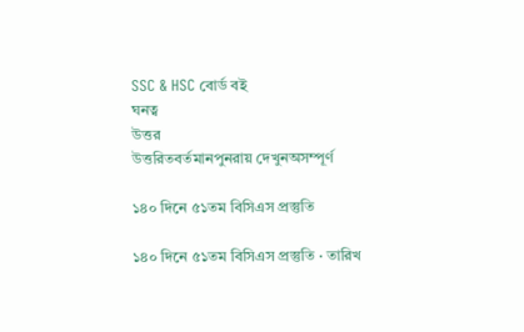SSC & HSC বোর্ড বই
ঘনত্ব
উত্তর
উত্তরিতবর্তমানপুনরায় দেখুনঅসম্পূর্ণ

১৪০ দিনে ৫১তম বিসিএস প্রস্তুতি

১৪০ দিনে ৫১তম বিসিএস প্রস্তুতি · তারিখ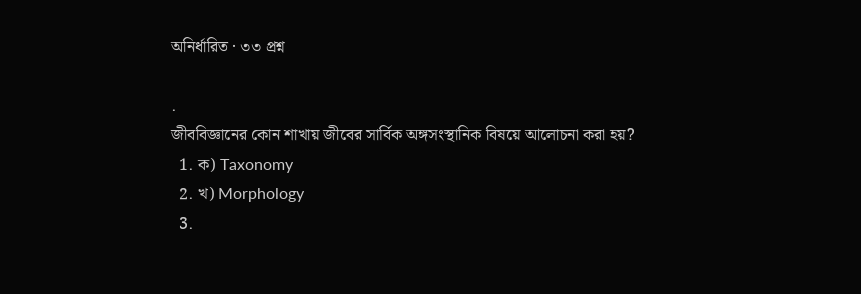অনির্ধারিত · ৩৩ প্রশ্ন

.
জীববিজ্ঞানের কোন শাখায় জীবের সার্বিক অঙ্গসংস্থানিক বিষয়ে আলোচনা করা হয়?
  1. ক) Taxonomy
  2. খ) Morphology
  3.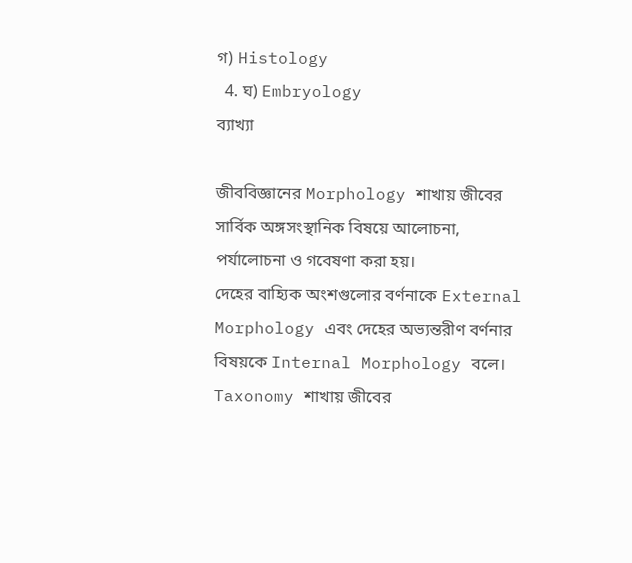গ) Histology
  4. ঘ) Embryology
ব্যাখ্যা

জীববিজ্ঞানের Morphology শাখায় জীবের সার্বিক অঙ্গসংস্থানিক বিষয়ে আলোচনা, পর্যালোচনা ও গবেষণা করা হয়।
দেহের বাহ্যিক অংশগুলোর বর্ণনাকে External Morphology এবং দেহের অভ্যন্তরীণ বর্ণনার বিষয়কে Internal Morphology বলে।
Taxonomy শাখায় জীবের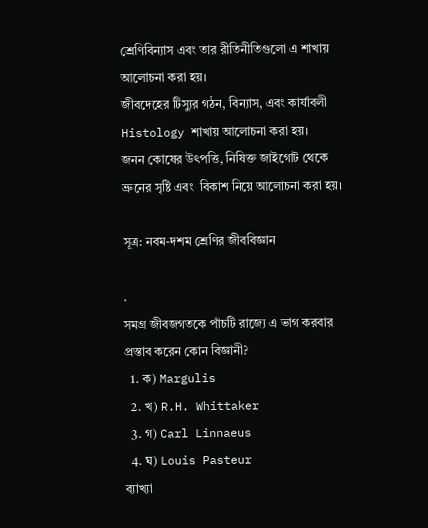শ্রেণিবিন্যাস এবং তার রীতিনীতিগুলো এ শাখায় আলোচনা করা হয়।
জীবদেহের টিস্যুর গঠন, বিন্যাস, এবং কার্যাবলী Histology শাখায় আলোচনা করা হয়।
জনন কোষের উৎপত্তি, নিষিক্ত জাইগোট থেকে ভ্রুনের সৃষ্টি এবং  বিকাশ নিয়ে আলোচনা করা হয়।

সূত্র: নবম-দশম শ্রেণির জীববিজ্ঞান

.
সমগ্র জীবজগতকে পাঁচটি রাজ্যে এ ভাগ করবার প্রস্তাব করেন কোন বিজ্ঞানী?
  1. ক) Margulis
  2. খ) R.H. Whittaker
  3. গ) Carl Linnaeus
  4. ঘ) Louis Pasteur
ব্যাখ্যা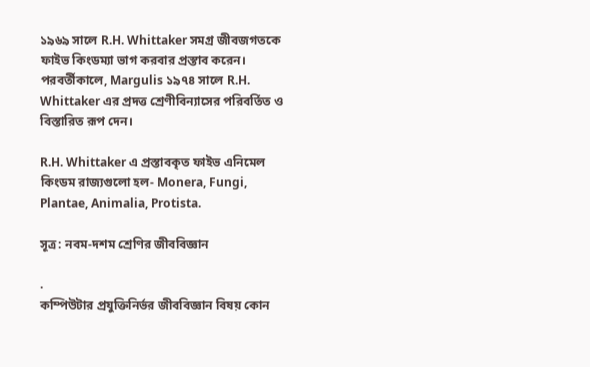১৯৬৯ সালে R.H. Whittaker সমগ্র জীবজগতকে ফাইভ কিংডম্যা ভাগ করবার প্রস্তাব করেন।
পরবর্তীকালে, Margulis ১৯৭৪ সালে R.H. Whittaker এর প্রদত্ত শ্রেণীবিন্যাসের পরিবর্তিত ও বিস্তারিত রূপ দেন।

R.H. Whittaker এ প্রস্তাবকৃত ফাইভ এনিমেল কিংডম রাজ্যগুলো হল- Monera, Fungi, Plantae, Animalia, Protista.

সূত্র: নবম-দশম শ্রেণির জীববিজ্ঞান

.
কম্পিউটার প্রযুক্তিনির্ভর জীববিজ্ঞান বিষয় কোন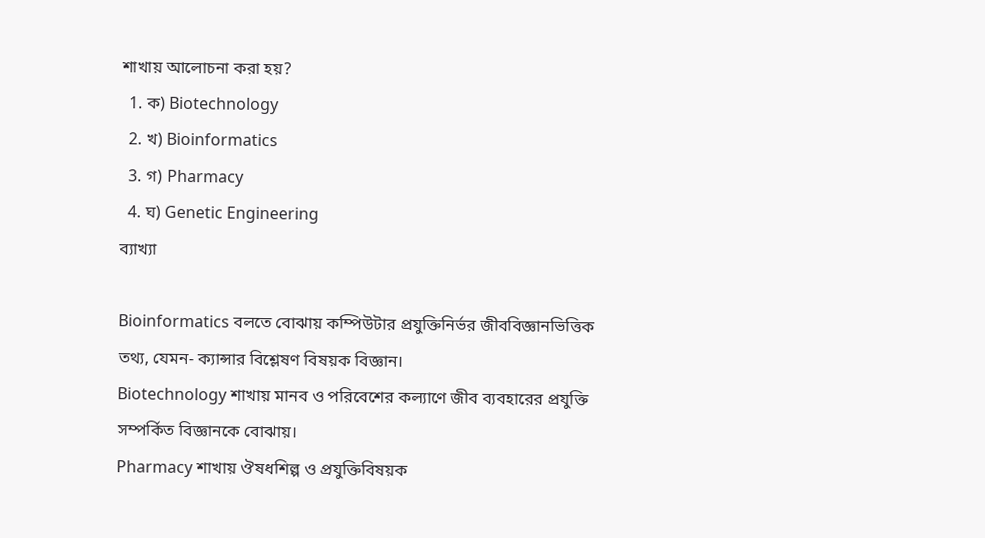শাখায় আলোচনা করা হয়?
  1. ক) Biotechnology
  2. খ) Bioinformatics
  3. গ) Pharmacy
  4. ঘ) Genetic Engineering
ব্যাখ্যা

Bioinformatics বলতে বোঝায় কম্পিউটার প্রযুক্তিনির্ভর জীববিজ্ঞানভিত্তিক তথ্য, যেমন- ক্যান্সার বিশ্লেষণ বিষয়ক বিজ্ঞান।
Biotechnology শাখায় মানব ও পরিবেশের কল্যাণে জীব ব্যবহারের প্রযুক্তি সম্পর্কিত বিজ্ঞানকে বোঝায়।
Pharmacy শাখায় ঔষধশিল্প ও প্রযুক্তিবিষয়ক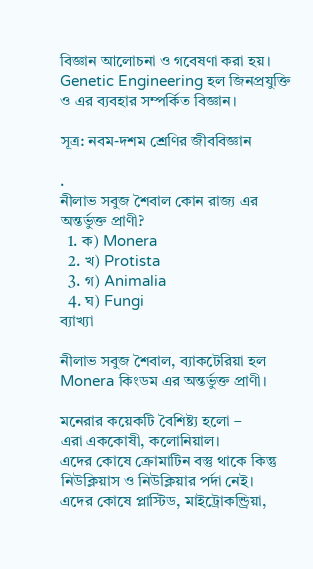বিজ্ঞান আলোচনা ও গবেষণা করা হয়।
Genetic Engineering হল জিনপ্রযুক্তি ও এর ব্যবহার সম্পর্কিত বিজ্ঞান।

সূত্র: নবম-দশম শ্রেণির জীববিজ্ঞান

.
নীলাভ সবুজ শৈবাল কোন রাজ্য এর অন্তর্ভুক্ত প্রাণী?
  1. ক) Monera
  2. খ) Protista
  3. গ) Animalia
  4. ঘ) Fungi
ব্যাখ্যা

নীলাভ সবুজ শৈবাল, ব্যাকটেরিয়া হল Monera কিংডম এর অন্তর্ভুক্ত প্রাণী।

মনেরার কয়েকটি বৈশিষ্ট্য হলো –
এরা এককোষী, কলোনিয়াল।
এদের কোষে ক্রোমাটিন বস্তু থাকে কিন্তু নিউক্লিয়াস ও নিউক্লিয়ার পর্দা নেই।
এদের কোষে প্লাস্টিড, মাইট্রোকন্ড্রিয়া,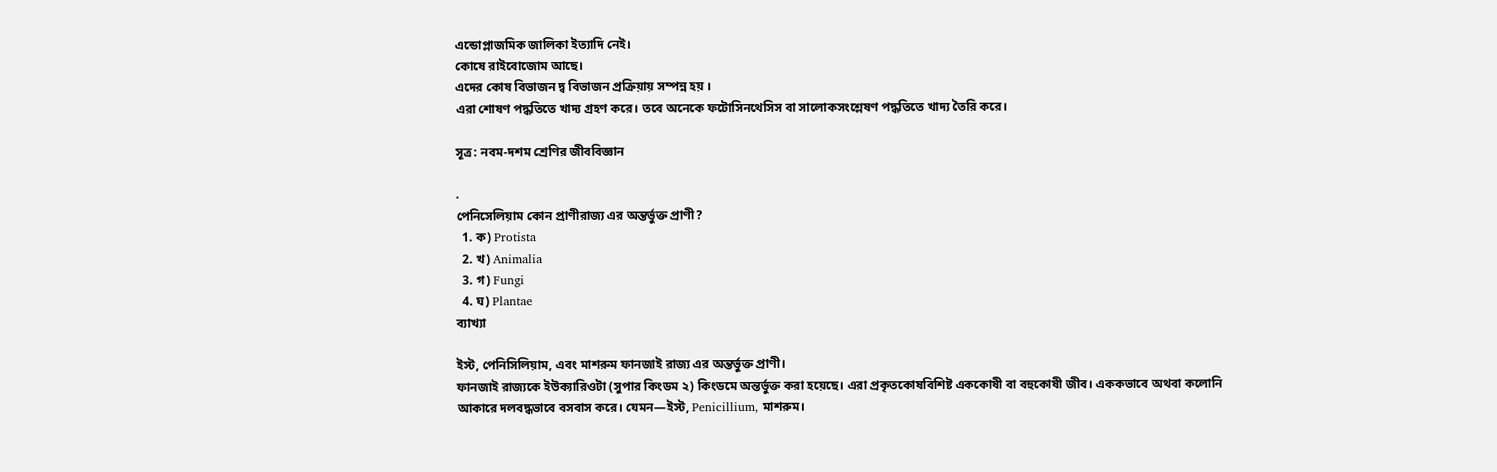এন্ডোপ্লাজমিক জালিকা ইত্যাদি নেই।
কোষে রাইবোজোম আছে।
এদের কোষ বিভাজন দ্ব বিভাজন প্রক্রিয়ায় সম্পন্ন হয় ।
এরা শোষণ পদ্ধতিতে খাদ্য গ্রহণ করে। তবে অনেকে ফটোসিনথেসিস বা সালোকসংশ্লেষণ পদ্ধতিতে খাদ্য তৈরি করে।

সূত্র: নবম-দশম শ্রেণির জীববিজ্ঞান

.
পেনিসেলিয়াম কোন প্রাণীরাজ্য এর অন্তর্ভুক্ত প্রাণী?
  1. ক) Protista
  2. খ) Animalia
  3. গ) Fungi
  4. ঘ) Plantae
ব্যাখ্যা

ইস্ট, পেনিসিলিয়াম, এবং মাশরুম ফানজাই রাজ্য এর অন্তর্ভুক্ত প্রাণী।
ফানজাই রাজ্যকে ইউক্যারিওটা (সুপার কিংডম ২) কিংডমে অন্তর্ভুক্ত করা হয়েছে। এরা প্রকৃতকোষবিশিষ্ট এককোষী বা বহুকোষী জীব। এককভাবে অথবা কলোনি আকারে দলবদ্ধভাবে বসবাস করে। যেমন—ইস্ট, Penicillium, মাশরুম।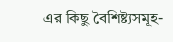এর কিছু বৈশিষ্ট্যসমূহ-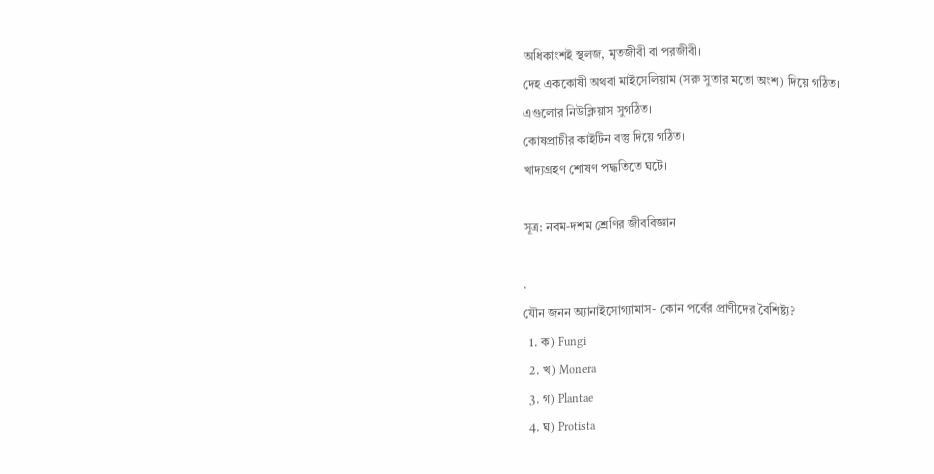অধিকাংশই স্থলজ, মৃতজীবী বা পরজীবী।
দেহ এককোষী অথবা মাইসেলিয়াম (সরু সুতার মতো অংশ) দিয়ে গঠিত।
এগুলোর নিউক্লিয়াস সুগঠিত।
কোষপ্রাচীর কাইটিন বস্তু দিয়ে গঠিত।
খাদ্যগ্রহণ শোষণ পদ্ধতিতে ঘটে।

সূত্র: নবম-দশম শ্রেণির জীববিজ্ঞান

.
যৌন জনন অ্যানাইসোগ্যামাস- কোন পর্বের প্রাণীদের বৈশিষ্ট্য?
  1. ক) Fungi
  2. খ) Monera
  3. গ) Plantae
  4. ঘ) Protista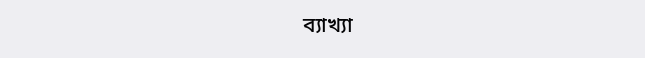ব্যাখ্যা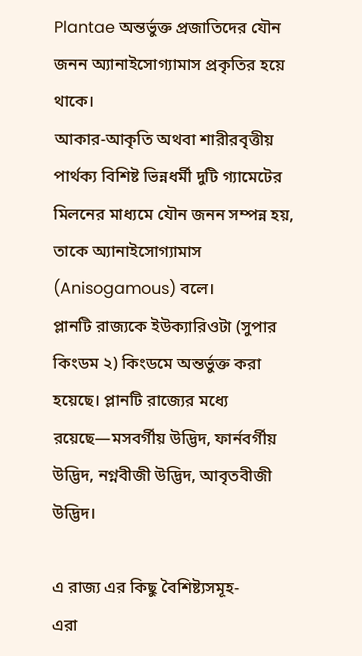Plantae অন্তর্ভুক্ত প্রজাতিদের যৌন জনন অ্যানাইসোগ্যামাস প্রকৃতির হয়ে থাকে।
আকার-আকৃতি অথবা শারীরবৃত্তীয় পার্থক্য বিশিষ্ট ভিন্নধর্মী দুটি গ্যামেটের মিলনের মাধ্যমে যৌন জনন সম্পন্ন হয়, তাকে অ্যানাইসোগ্যামাস (Anisogamous) বলে।
প্লানটি রাজ্যকে ইউক্যারিওটা (সুপার কিংডম ২) কিংডমে অন্তর্ভুক্ত করা হয়েছে। প্লানটি রাজ্যের মধ্যে রয়েছে—মসবর্গীয় উদ্ভিদ, ফার্নবর্গীয় উদ্ভিদ, নগ্নবীজী উদ্ভিদ, আবৃতবীজী উদ্ভিদ।

এ রাজ্য এর কিছু বৈশিষ্ট্যসমূহ-
এরা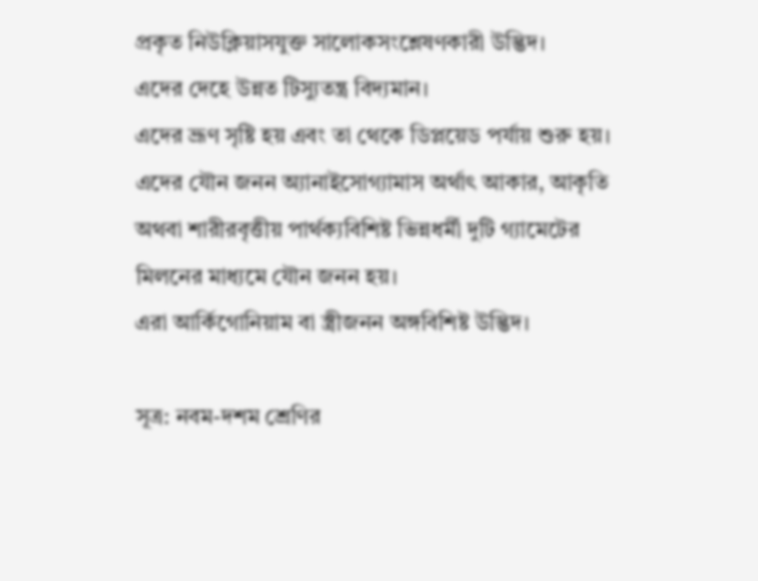প্রকৃত নিউক্লিয়াসযুক্ত সালোকসংশ্লেষণকারী উদ্ভিদ।
এদের দেহে উন্নত টিস্যুতন্ত্র বিদ্যমান।
এদের ভ্রূণ সৃষ্টি হয় এবং তা থেকে ডিপ্লয়েড পর্যায় শুরু হয়।
এদের যৌন জনন অ্যানাইসোগ্যামাস অর্থাৎ আকার, আকৃতি অথবা শারীরবৃত্তীয় পার্থক্যবিশিষ্ট ভিন্নধর্মী দুটি গ্যামেটের মিলনের মাধ্যমে যৌন জনন হয়।
এরা আর্কিগোনিয়াম বা স্ত্রীজনন অঙ্গবিশিষ্ট উদ্ভিদ।

সূত্র: নবম-দশম শ্রেণির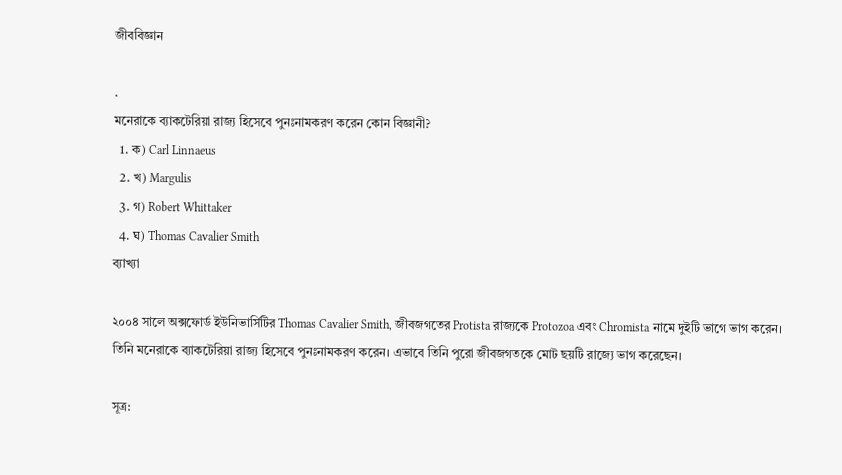জীববিজ্ঞান

.
মনেরাকে ব্যাকটেরিয়া রাজ্য হিসেবে পুনঃনামকরণ করেন কোন বিজ্ঞানী?
  1. ক) Carl Linnaeus
  2. খ) Margulis
  3. গ) Robert Whittaker
  4. ঘ) Thomas Cavalier Smith
ব্যাখ্যা

২০০৪ সালে অক্সফোর্ড ইউনিভার্সিটির Thomas Cavalier Smith, জীবজগতের Protista রাজ্যকে Protozoa এবং Chromista নামে দুইটি ভাগে ভাগ করেন।
তিনি মনেরাকে ব্যাকটেরিয়া রাজ্য হিসেবে পুনঃনামকরণ করেন। এভাবে তিনি পুরো জীবজগতকে মোট ছয়টি রাজ্যে ভাগ করেছেন।

সূত্র: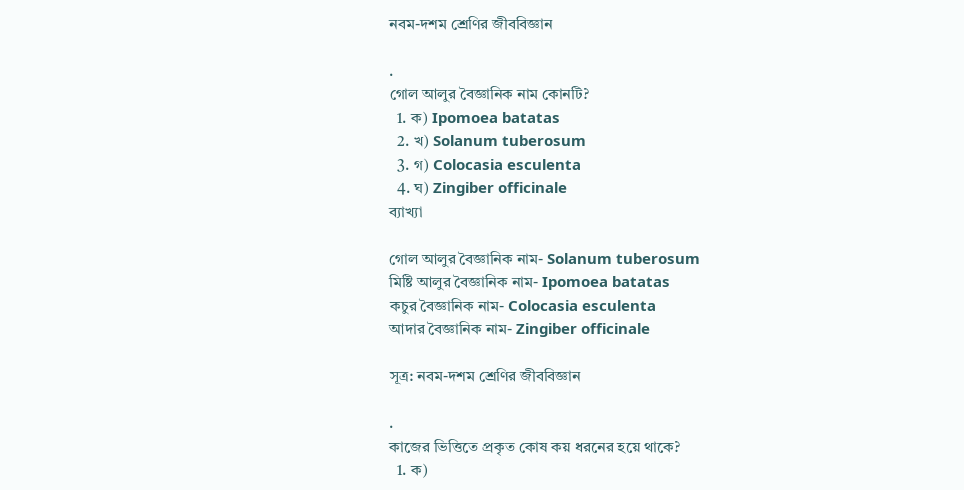নবম-দশম শ্রেণির জীববিজ্ঞান

.
গোল আলুর বৈজ্ঞানিক নাম কোনটি?
  1. ক) Ipomoea batatas
  2. খ) Solanum tuberosum
  3. গ) Colocasia esculenta
  4. ঘ) Zingiber officinale
ব্যাখ্যা

গোল আলুর বৈজ্ঞানিক নাম- Solanum tuberosum
মিষ্টি আলুর বৈজ্ঞানিক নাম- Ipomoea batatas
কচুর বৈজ্ঞানিক নাম- Colocasia esculenta
আদার বৈজ্ঞানিক নাম- Zingiber officinale

সূত্র: নবম-দশম শ্রেণির জীববিজ্ঞান

.
কাজের ভিত্তিতে প্রকৃত কোষ কয় ধরনের হয়ে থাকে?
  1. ক)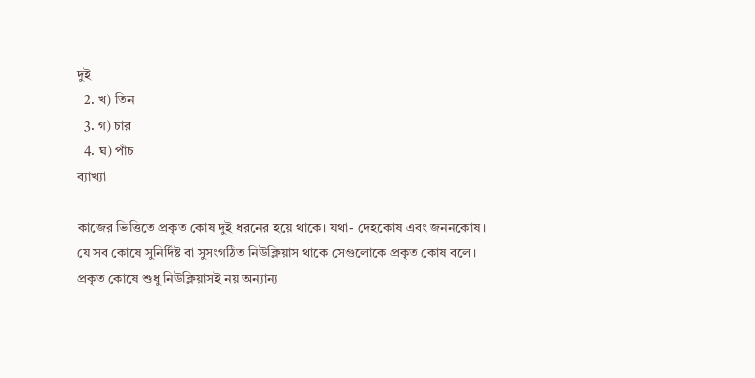দুই
  2. খ) তিন
  3. গ) চার
  4. ঘ) পাঁচ
ব্যাখ্যা

কাজের ভিত্তিতে প্রকৃত কোষ দুই ধরনের হয়ে থাকে। যথা- দেহকোষ এবং জননকোষ।
যে সব কোষে সুনির্দিষ্ট বা সুসংগঠিত নিউক্লিয়াস থাকে সেগুলোকে প্রকৃত কোষ বলে। প্রকৃত কোষে শুধু নিউক্লিয়াসই নয় অন্যান্য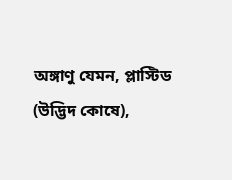অঙ্গাণু যেমন, প্লাস্টিড (উদ্ভিদ কোষে),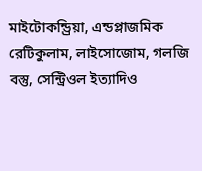মাইটোকন্ড্রিয়া, এন্ডপ্লাজমিক রেটিকুলাম, লাইসোজোম, গলজি বস্তু, সেন্ট্রিওল ইত্যাদিও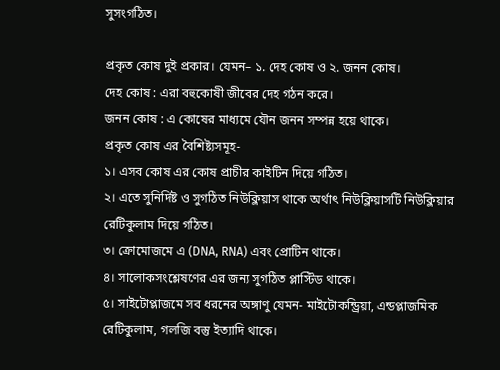সুসংগঠিত।

প্রকৃত কোষ দুই প্রকার। যেমন– ১. দেহ কোষ ও ২. জনন কোষ।
দেহ কোষ : এরা বহুকোষী জীবের দেহ গঠন করে।
জনন কোষ : এ কোষের মাধ্যমে যৌন জনন সম্পন্ন হয়ে থাকে।
প্রকৃত কোষ এর বৈশিষ্ট্যসমূহ-
১। এসব কোষ এর কোষ প্রাচীর কাইটিন দিয়ে গঠিত।
২। এতে সুনির্দিষ্ট ও সুগঠিত নিউক্লিয়াস থাকে অর্থাৎ নিউক্লিয়াসটি নিউক্লিয়ার রেটিকুলাম দিয়ে গঠিত।
৩। ক্রোমোজমে এ (DNA, RNA) এবং প্রোটিন থাকে।
৪। সালোকসংশ্লেষণের এর জন্য সুগঠিত প্লাস্টিড থাকে।
৫। সাইটোপ্লাজমে সব ধরনের অঙ্গাণু যেমন- মাইটোকন্ড্রিয়া, এন্ডপ্লাজমিক রেটিকুলাম, গলজি বস্তু ইত্যাদি থাকে।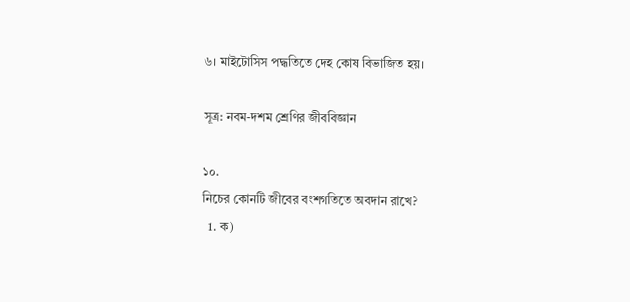৬। মাইটোসিস পদ্ধতিতে দেহ কোষ বিভাজিত হয়।

সূত্র: নবম-দশম শ্রেণির জীববিজ্ঞান

১০.
নিচের কোনটি জীবের বংশগতিতে অবদান রাখে?
  1. ক)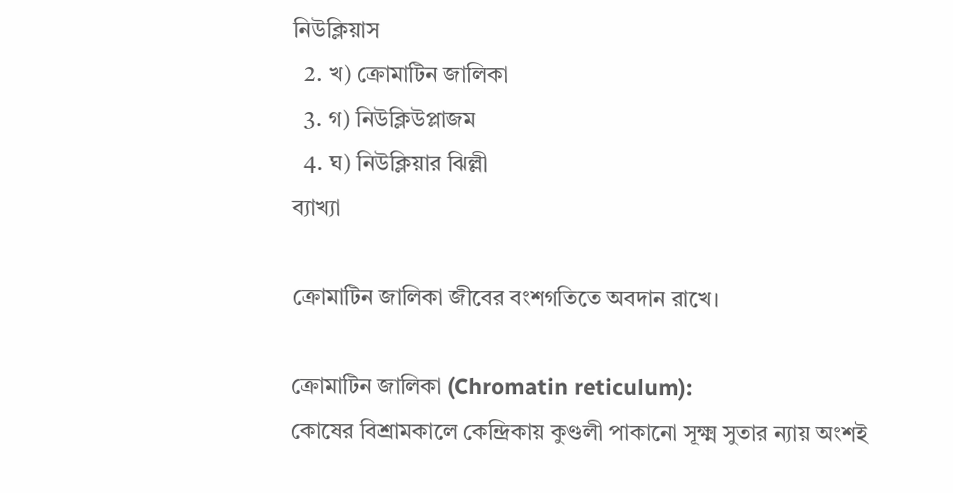নিউক্লিয়াস
  2. খ) ক্রোমাটিন জালিকা
  3. গ) নিউক্লিউপ্লাজম
  4. ঘ) নিউক্লিয়ার ঝিল্লী
ব্যাখ্যা

ক্রোমাটিন জালিকা জীবের বংশগতিতে অবদান রাখে।

ক্রোমাটিন জালিকা (Chromatin reticulum):
কোষের বিশ্রামকালে কেন্দ্রিকায় কুণ্ডলী পাকানো সূক্ষ্ম সুতার ন্যায় অংশই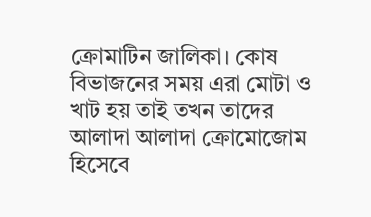ক্রোমাটিন জালিকা। কোষ বিভাজনের সময় এরা মোটা ও খাট হয় তাই তখন তাদের আলাদা আলাদা ক্রোমোজোম হিসেবে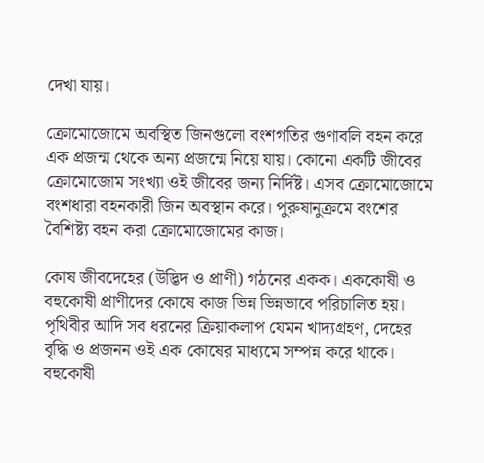দেখা যায়।

ক্রোমোজোমে অবস্থিত জিনগুলো বংশগতির গুণাবলি বহন করে এক প্রজন্ম থেকে অন্য প্রজন্মে নিয়ে যায়। কোনো একটি জীবের ক্রোমোজোম সংখ্যা ওই জীবের জন্য নির্দিষ্ট। এসব ক্রোমোজোমে বংশধারা বহনকারী জিন অবস্থান করে। পুরুষানুক্রমে বংশের বৈশিষ্ট্য বহন করা ক্রোমোজোমের কাজ।

কোষ জীবদেহের (উদ্ভিদ ও প্রাণী) গঠনের একক। এককোষী ও বহুকোষী প্রাণীদের কোষে কাজ ভিন্ন ভিন্নভাবে পরিচালিত হয়। পৃথিবীর আদি সব ধরনের ক্রিয়াকলাপ যেমন খাদ্যগ্রহণ, দেহের বৃদ্ধি ও প্রজনন ওই এক কোষের মাধ্যমে সম্পন্ন করে থাকে। বহুকোষী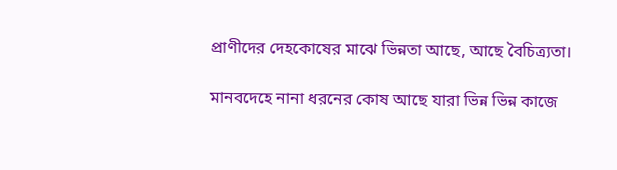প্রাণীদের দেহকোষের মাঝে ভিন্নতা আছে, আছে বৈচিত্র্যতা।

মানবদেহে নানা ধরনের কোষ আছে যারা ভিন্ন ভিন্ন কাজে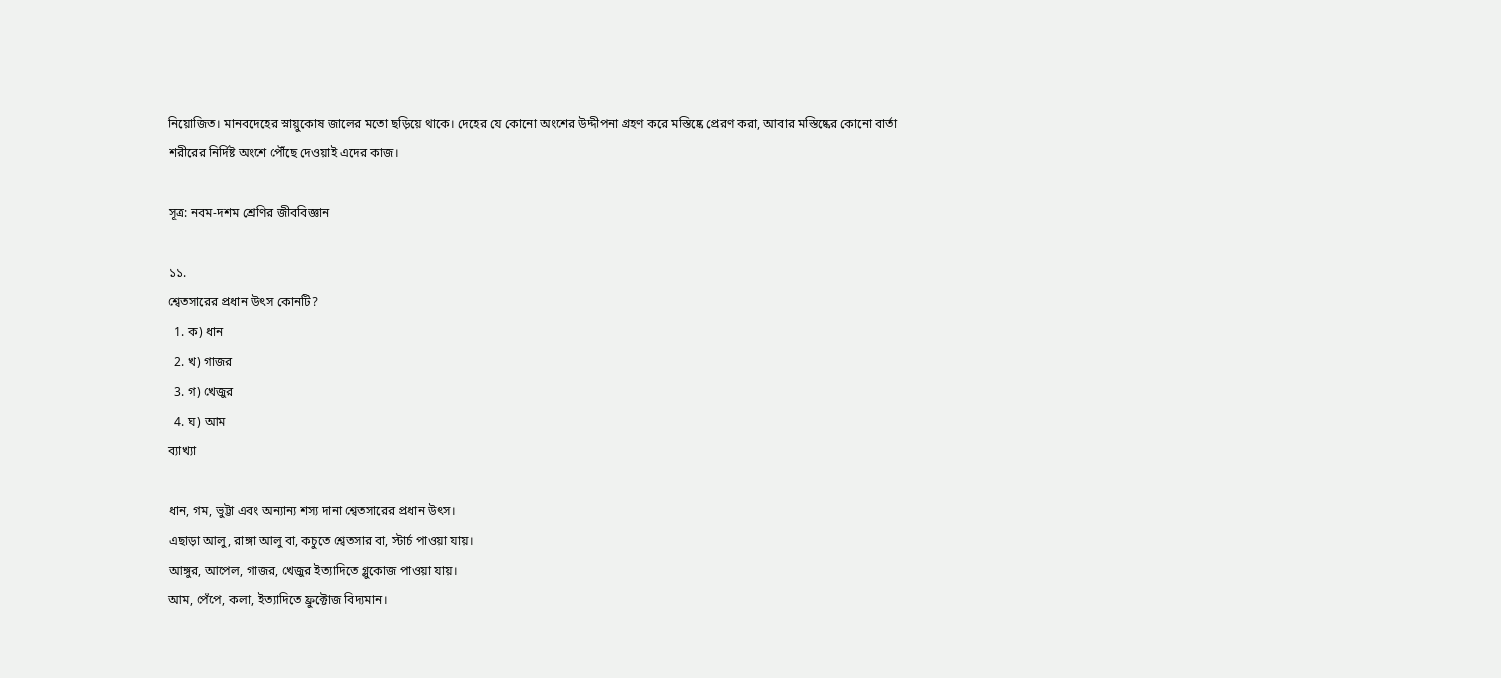নিয়োজিত। মানবদেহের স্নায়ুকোষ জালের মতো ছড়িয়ে থাকে। দেহের যে কোনো অংশের উদ্দীপনা গ্রহণ করে মস্তিষ্কে প্রেরণ করা, আবার মস্তিষ্কের কোনো বার্তা শরীরের নির্দিষ্ট অংশে পৌঁছে দেওয়াই এদের কাজ।

সূত্র: নবম-দশম শ্রেণির জীববিজ্ঞান

১১.
শ্বেতসারের প্রধান উৎস কোনটি?
  1. ক) ধান
  2. খ) গাজর
  3. গ) খেজুর
  4. ঘ) আম
ব্যাখ্যা

ধান, গম, ভুট্টা এবং অন্যান্য শস্য দানা শ্বেতসারের প্রধান উৎস।
এছাড়া আলু, রাঙ্গা আলু বা, কচুতে শ্বেতসার বা, স্টার্চ পাওয়া যায়।
আঙ্গুর, আপেল, গাজর, খেজুর ইত্যাদিতে গ্লুকোজ পাওয়া যায়।
আম, পেঁপে, কলা, ইত্যাদিতে ফ্রুক্টোজ বিদ্যমান।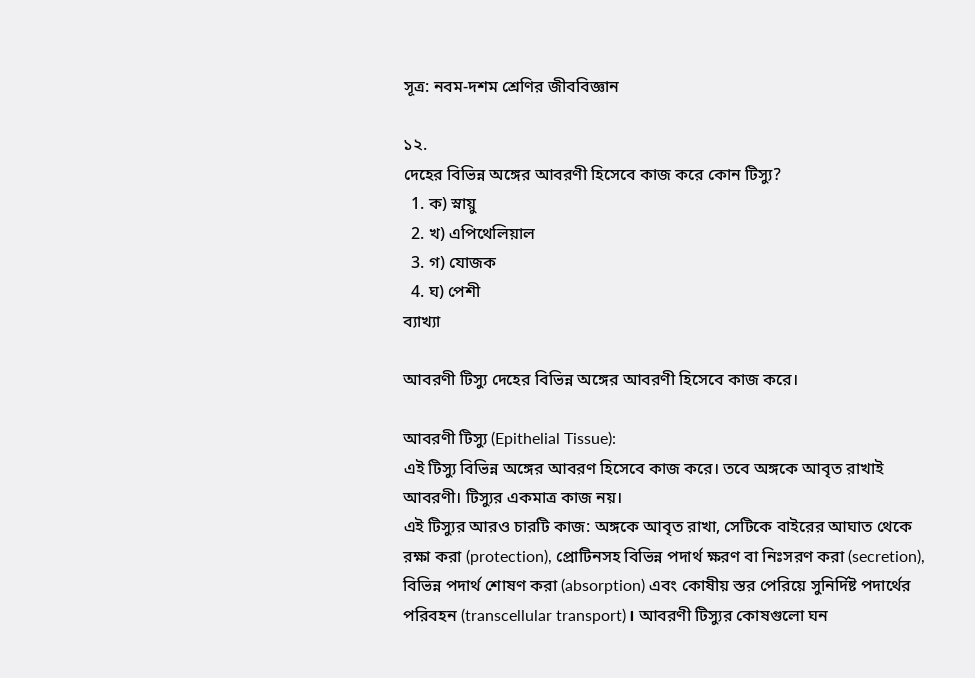সূত্র: নবম-দশম শ্রেণির জীববিজ্ঞান

১২.
দেহের বিভিন্ন অঙ্গের আবরণী হিসেবে কাজ করে কোন টিস্যু?
  1. ক) স্নায়ু
  2. খ) এপিথেলিয়াল
  3. গ) যোজক
  4. ঘ) পেশী
ব্যাখ্যা

আবরণী টিস্যু দেহের বিভিন্ন অঙ্গের আবরণী হিসেবে কাজ করে।

আবরণী টিস্যু (Epithelial Tissue):
এই টিস্যু বিভিন্ন অঙ্গের আবরণ হিসেবে কাজ করে। তবে অঙ্গকে আবৃত রাখাই আবরণী। টিস্যুর একমাত্র কাজ নয়।
এই টিস্যুর আরও চারটি কাজ: অঙ্গকে আবৃত রাখা, সেটিকে বাইরের আঘাত থেকে রক্ষা করা (protection), প্রোটিনসহ বিভিন্ন পদার্থ ক্ষরণ বা নিঃসরণ করা (secretion), বিভিন্ন পদার্থ শোষণ করা (absorption) এবং কোষীয় স্তর পেরিয়ে সুনির্দিষ্ট পদার্থের পরিবহন (transcellular transport)। আবরণী টিস্যুর কোষগুলো ঘন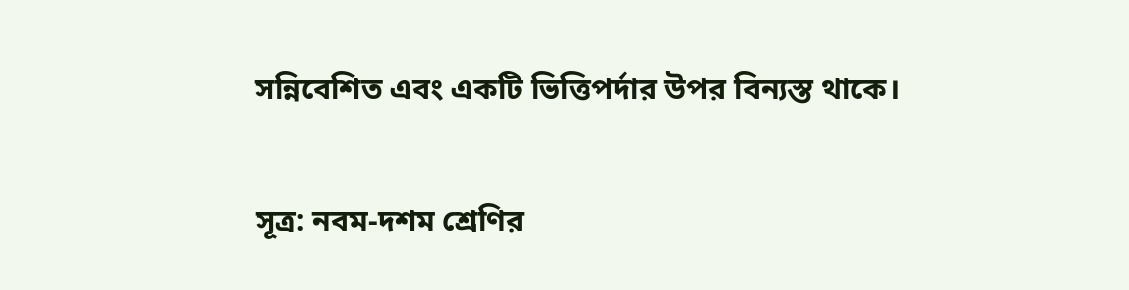সন্নিবেশিত এবং একটি ভিত্তিপর্দার উপর বিন্যস্ত থাকে।

সূত্র: নবম-দশম শ্রেণির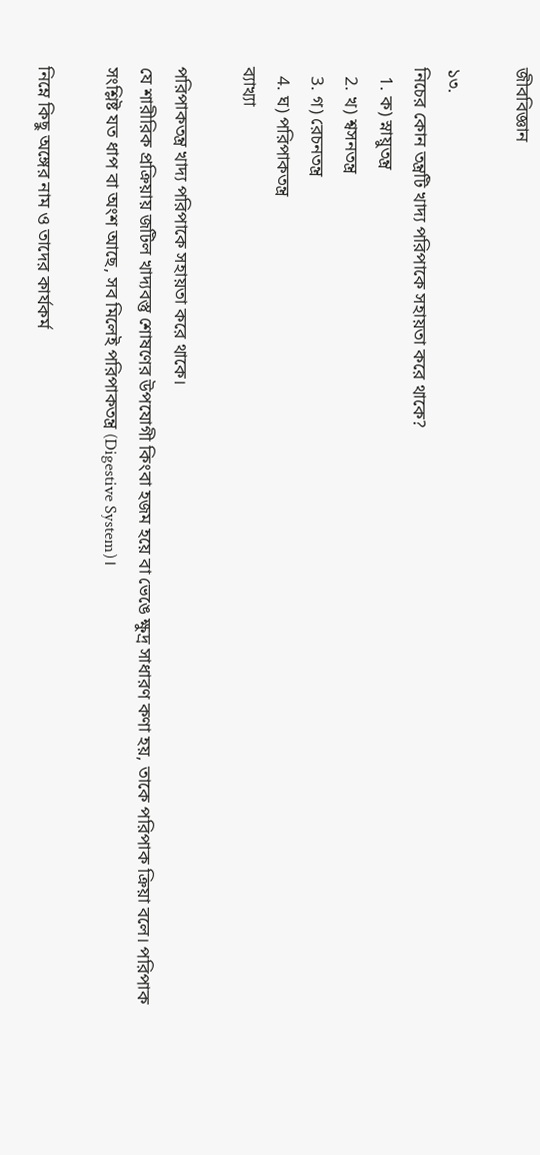জীববিজ্ঞান

১৩.
নিচের কোন তন্ত্রটি খাদ্য পরিপাকে সহায়তা করে থাকে?
  1. ক) স্নায়ুতন্ত্র
  2. খ) শ্বসনতন্ত্র
  3. গ) রেচনতন্ত্র
  4. ঘ) পরিপাকতন্ত্র
ব্যাখ্যা

পরিপাকতন্ত্র খাদ্য পরিপাকে সহায়তা করে থাকে।
যে শারীরিক প্রক্রিয়ায় জটিল খাদ্যবস্তু শোষণের উপযোগী কিংবা হজম হয়ে বা ভেঙে ক্ষুদ্র সাধারণ কণা হয়, তাকে পরিপাক ক্রিয়া বলে। পরিপাক সংশ্লিষ্ট যত ধাপ বা অংশ আছে, সব মিলেই পরিপাকতন্ত্র (Digestive System)।

নিম্নে কিছু অঙ্গের নাম ও তাদের কার্যকর্ম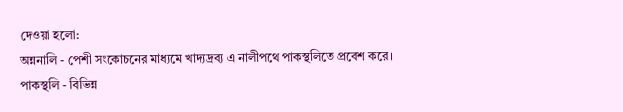দেওয়া হলো:
অন্ননালি - পেশী সংকোচনের মাধ্যমে খাদ্যদ্রব্য এ নালীপথে পাকস্থলিতে প্রবেশ করে।
পাকস্থলি - বিভিন্ন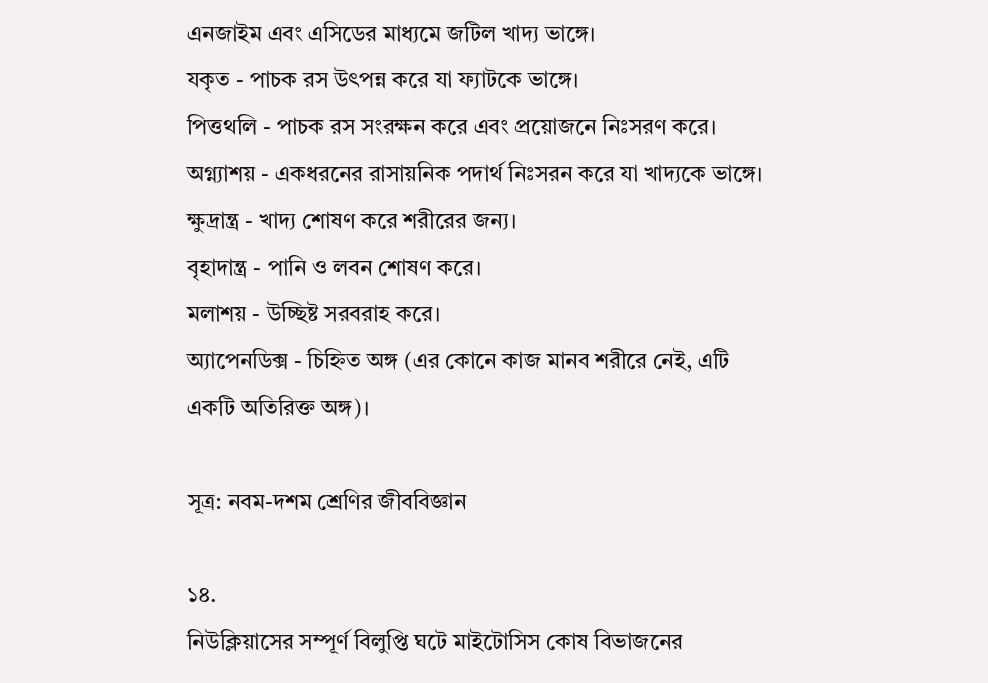এনজাইম এবং এসিডের মাধ্যমে জটিল খাদ্য ভাঙ্গে।
যকৃত - পাচক রস উৎপন্ন করে যা ফ্যাটকে ভাঙ্গে।
পিত্তথলি - পাচক রস সংরক্ষন করে এবং প্রয়োজনে নিঃসরণ করে।
অগ্ন্যাশয় - একধরনের রাসায়নিক পদার্থ নিঃসরন করে যা খাদ্যকে ভাঙ্গে।
ক্ষুদ্রান্ত্র - খাদ্য শোষণ করে শরীরের জন্য।
বৃহাদান্ত্র - পানি ও লবন শোষণ করে।
মলাশয় - উচ্ছিষ্ট সরবরাহ করে।
অ্যাপেনডিক্স - চিহ্নিত অঙ্গ (এর কোনে কাজ মানব শরীরে নেই, এটি একটি অতিরিক্ত অঙ্গ)।

সূত্র: নবম-দশম শ্রেণির জীববিজ্ঞান

১৪.
নিউক্লিয়াসের সম্পূর্ণ বিলুপ্তি ঘটে মাইটোসিস কোষ বিভাজনের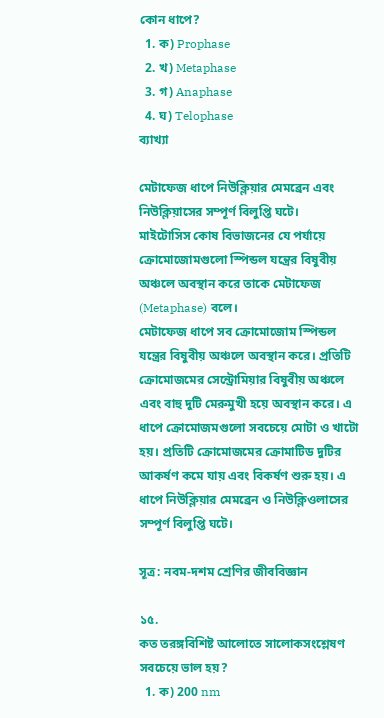কোন ধাপে?
  1. ক) Prophase
  2. খ) Metaphase
  3. গ) Anaphase
  4. ঘ) Telophase
ব্যাখ্যা

মেটাফেজ ধাপে নিউক্লিয়ার মেমব্রেন এবং নিউক্লিয়াসের সম্পূর্ণ বিলুপ্তি ঘটে।
মাইটোসিস কোষ বিভাজনের যে পর্যায়ে ক্রোমোজোমগুলো স্পিন্ডল যন্ত্রের বিষুবীয় অঞ্চলে অবস্থান করে তাকে মেটাফেজ (Metaphase) বলে।
মেটাফেজ ধাপে সব ক্রোমোজোম স্পিন্ডল যন্ত্রের বিষুবীয় অঞ্চলে অবস্থান করে। প্রতিটি ক্রোমোজমের সেন্ট্রোমিয়ার বিষুবীয় অঞ্চলে এবং বাহু দুটি মেরুমুখী হয়ে অবস্থান করে। এ ধাপে ক্রোমোজমগুলো সবচেয়ে মোটা ও খাটো হয়। প্রতিটি ক্রোমোজমের ক্রোমাটিড দুটির আকর্ষণ কমে যায় এবং বিকর্ষণ শুরু হয়। এ ধাপে নিউক্লিয়ার মেমব্রেন ও নিউক্লিওলাসের সম্পূর্ণ বিলুপ্তি ঘটে।

সূত্র: নবম-দশম শ্রেণির জীববিজ্ঞান

১৫.
কত তরঙ্গবিশিষ্ট আলোতে সালোকসংশ্লেষণ সবচেয়ে ভাল হয়?
  1. ক) 200 nm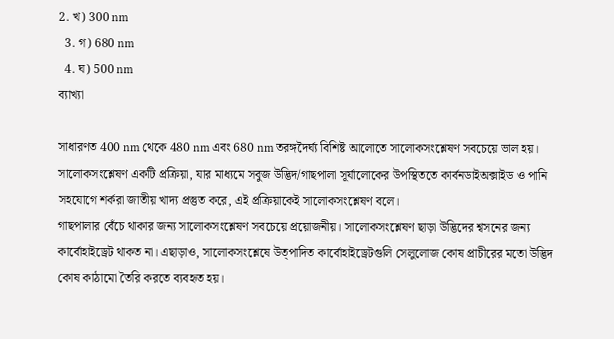2. খ) 300 nm
  3. গ) 680 nm
  4. ঘ) 500 nm
ব্যাখ্যা

সাধারণত 400 nm থেকে 480 nm এবং 680 nm তরঙ্গদৈর্ঘ্য বিশিষ্ট আলোতে সালোকসংশ্লেষণ সবচেয়ে ভাল হয়।
সালোকসংশ্লেষণ একটি প্রক্রিয়া, যার মাধ্যমে সবুজ উদ্ভিদ/গাছপালা সূর্যালোকের উপস্থিততে কার্বনডাইঅক্সাইড ও পানি সহযোগে শর্করা জাতীয় খাদ্য প্রস্তুত করে, এই প্রক্রিয়াকেই সালোকসংশ্লেষণ বলে।
গাছপালার বেঁচে থাকার জন্য সালোকসংশ্লেষণ সবচেয়ে প্রয়োজনীয়। সালোকসংশ্লেষণ ছাড়া উদ্ভিদের শ্বসনের জন্য কার্বোহাইড্রেট থাকত না। এছাড়াও, সালোকসংশ্লেষে উত্পাদিত কার্বোহাইড্রেটগুলি সেলুলোজ কোষ প্রাচীরের মতো উদ্ভিদ কোষ কাঠামো তৈরি করতে ব্যবহৃত হয়।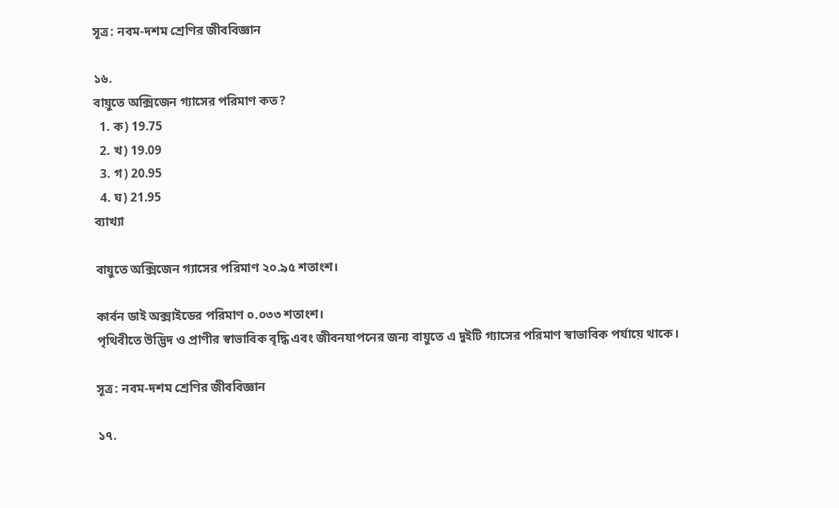সূত্র: নবম-দশম শ্রেণির জীববিজ্ঞান

১৬.
বায়ুতে অক্সিজেন গ্যাসের পরিমাণ কত?
  1. ক) 19.75
  2. খ) 19.09
  3. গ) 20.95
  4. ঘ) 21.95
ব্যাখ্যা

বায়ুতে অক্সিজেন গ্যাসের পরিমাণ ২০.৯৫ শতাংশ।

কার্বন ডাই অক্সাইডের পরিমাণ ০.০৩৩ শতাংশ।
পৃথিবীতে উদ্ভিদ ও প্রাণীর স্বাভাবিক বৃদ্ধি এবং জীবনযাপনের জন্য বায়ুতে এ দুইটি গ্যাসের পরিমাণ স্বাভাবিক পর্যায়ে থাকে।

সূত্র: নবম-দশম শ্রেণির জীববিজ্ঞান

১৭.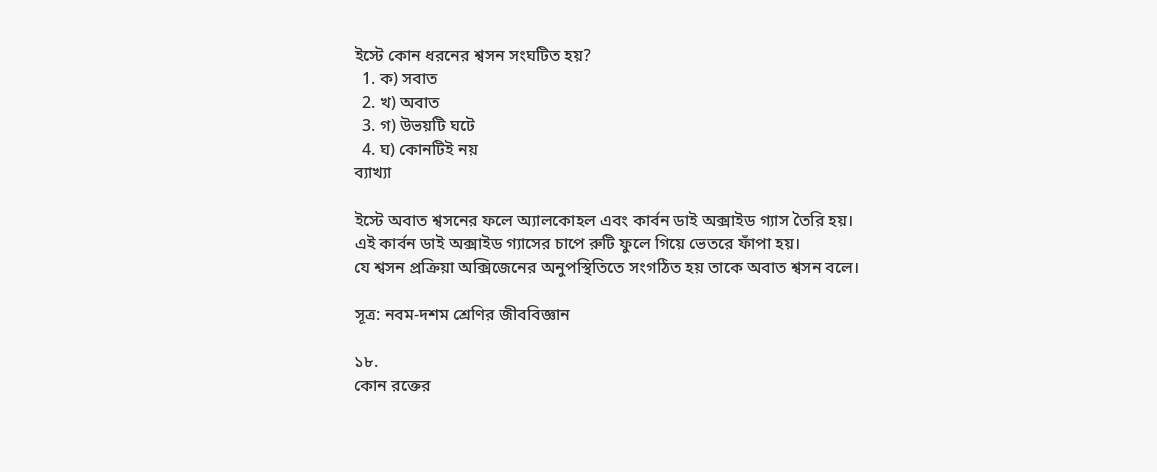ইস্টে কোন ধরনের শ্বসন সংঘটিত হয়?
  1. ক) সবাত
  2. খ) অবাত
  3. গ) উভয়টি ঘটে
  4. ঘ) কোনটিই নয়
ব্যাখ্যা

ইস্টে অবাত শ্বসনের ফলে অ্যালকোহল এবং কার্বন ডাই অক্সাইড গ্যাস তৈরি হয়।
এই কার্বন ডাই অক্সাইড গ্যাসের চাপে রুটি ফুলে গিয়ে ভেতরে ফাঁপা হয়।
যে শ্বসন প্রক্রিয়া অক্সিজেনের অনুপস্থিতিতে সংগঠিত হয় তাকে অবাত শ্বসন বলে।

সূত্র: নবম-দশম শ্রেণির জীববিজ্ঞান

১৮.
কোন রক্তের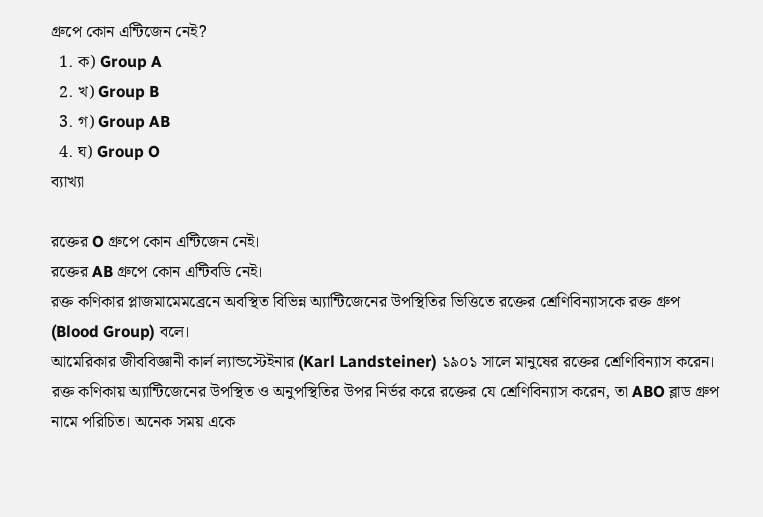গ্রুপে কোন এন্টিজেন নেই?
  1. ক) Group A
  2. খ) Group B
  3. গ) Group AB
  4. ঘ) Group O
ব্যাখ্যা

রক্তের O গ্রুপে কোন এন্টিজেন নেই।
রক্তের AB গ্রুপে কোন এন্টিবডি নেই।
রক্ত কণিকার প্লাজমামেমব্রেনে অবস্থিত বিভিন্ন অ্যান্টিজেনের উপস্থিতির ভিত্তিতে রক্তের শ্রেণিবিন্যাসকে রক্ত গ্রুপ (Blood Group) বলে।
আমেরিকার জীববিজ্ঞানী কার্ল ল্যান্ডস্টেইনার (Karl Landsteiner) ১৯০১ সালে মানুষের রক্তের শ্রেণিবিন্যাস করেন। রক্ত কণিকায় অ্যান্টিজেনের উপস্থিত ও অনুপস্থিতির উপর নির্ভর করে রক্তের যে শ্রেণিবিন্যাস করেন, তা ABO ব্লাড গ্রুপ নামে পরিচিত। অনেক সময় একে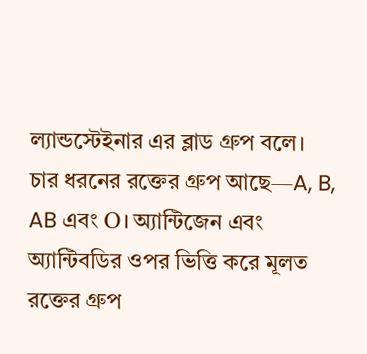ল্যান্ডস্টেইনার এর ব্লাড গ্রুপ বলে।
চার ধরনের রক্তের গ্রুপ আছে—A, B, AB এবং O। অ্যান্টিজেন এবং অ্যান্টিবডির ওপর ভিত্তি করে মূলত রক্তের গ্রুপ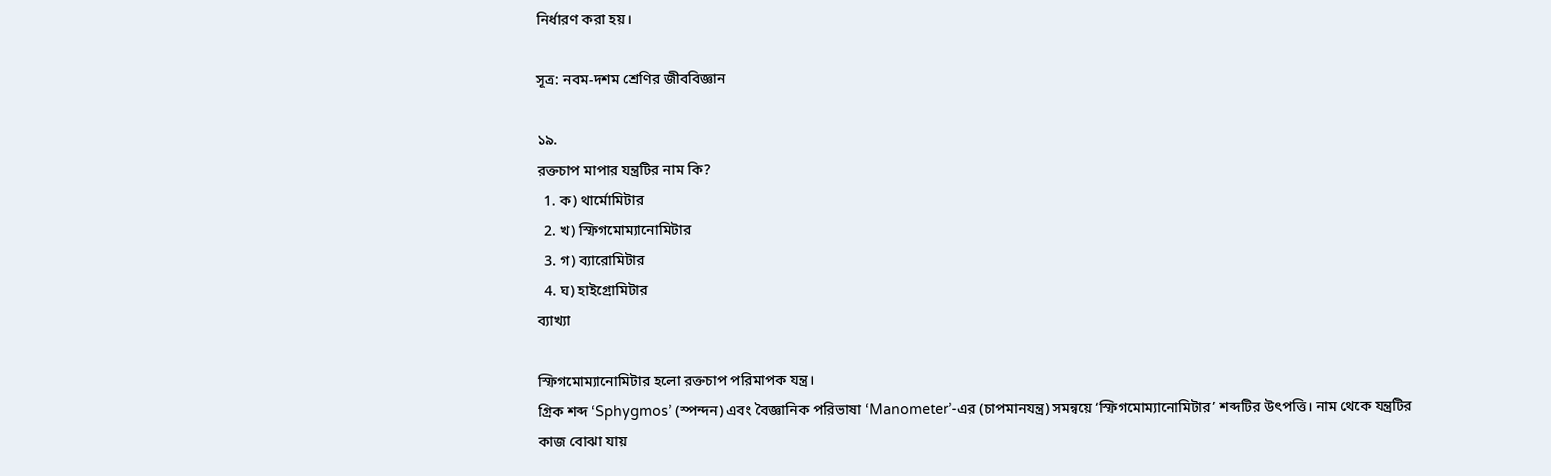নির্ধারণ করা হয়।

সূত্র: নবম-দশম শ্রেণির জীববিজ্ঞান

১৯.
রক্তচাপ মাপার যন্ত্রটির নাম কি?
  1. ক) থার্মোমিটার
  2. খ) স্ফিগমোম্যানোমিটার
  3. গ) ব্যারোমিটার
  4. ঘ) হাইগ্রোমিটার
ব্যাখ্যা

স্ফিগমোম্যানোমিটার হলো রক্তচাপ পরিমাপক যন্ত্র।
গ্রিক শব্দ ‘Sphygmos’ (স্পন্দন) এবং বৈজ্ঞানিক পরিভাষা ‘Manometer’-এর (চাপমানযন্ত্র) সমন্বয়ে ‘স্ফিগমোম্যানোমিটার’ শব্দটির উৎপত্তি। নাম থেকে যন্ত্রটির কাজ বোঝা যায়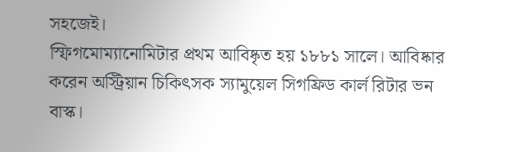সহজেই।
স্ফিগমোম্যানোমিটার প্রথম আবিষ্কৃত হয় ১৮৮১ সালে। আবিষ্কার করেন অস্ট্রিয়ান চিকিৎসক স্যামুয়েল সিগফ্রিড কার্ল রিটার ভন বাস্ক।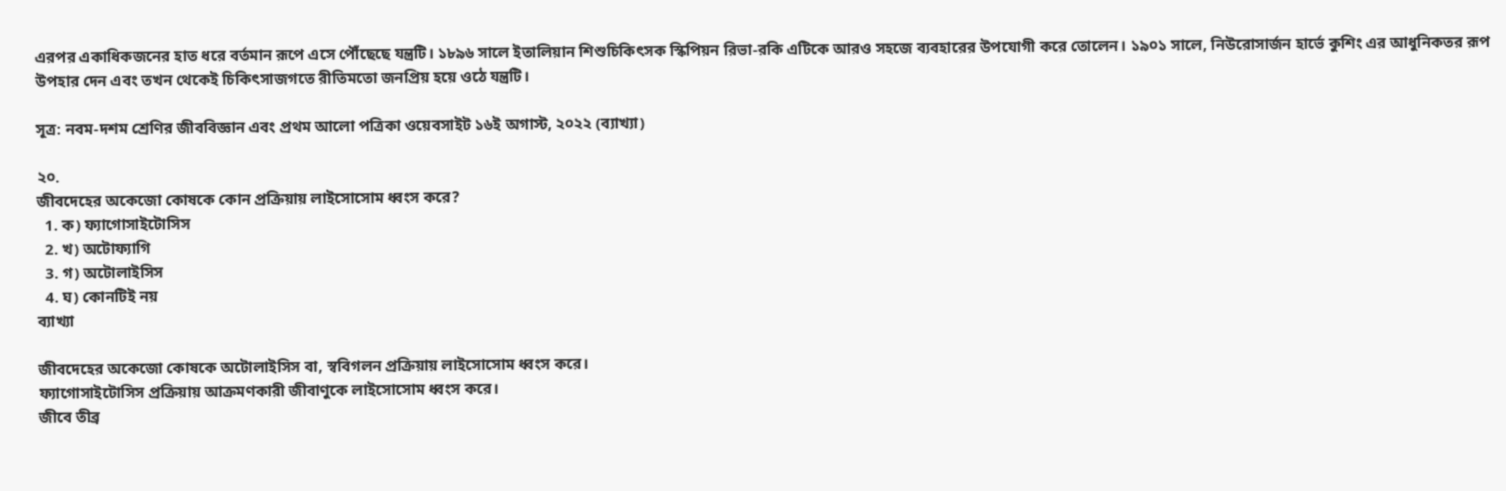এরপর একাধিকজনের হাত ধরে বর্তমান রূপে এসে পৌঁছেছে যন্ত্রটি। ১৮৯৬ সালে ইতালিয়ান শিশুচিকিৎসক স্কিপিয়ন রিভা-রকি এটিকে আরও সহজে ব্যবহারের উপযোগী করে তোলেন। ১৯০১ সালে, নিউরোসার্জন হার্ভে কুশিং এর আধুনিকতর রূপ উপহার দেন এবং তখন থেকেই চিকিৎসাজগতে রীতিমতো জনপ্রিয় হয়ে ওঠে যন্ত্রটি।

সূত্র: নবম-দশম শ্রেণির জীববিজ্ঞান এবং প্রথম আলো পত্রিকা ওয়েবসাইট ১৬ই অগাস্ট, ২০২২ (ব্যাখ্যা)

২০.
জীবদেহের অকেজো কোষকে কোন প্রক্রিয়ায় লাইসোসোম ধ্বংস করে?
  1. ক) ফ্যাগোসাইটোসিস
  2. খ) অটোফ্যাগি
  3. গ) অটোলাইসিস
  4. ঘ) কোনটিই নয়
ব্যাখ্যা

জীবদেহের অকেজো কোষকে অটোলাইসিস বা, স্ববিগলন প্রক্রিয়ায় লাইসোসোম ধ্বংস করে।
ফ্যাগোসাইটোসিস প্রক্রিয়ায় আক্রমণকারী জীবাণুকে লাইসোসোম ধ্বংস করে।
জীবে তীব্র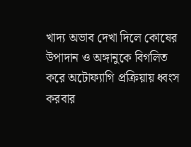খাদ্য অভাব দেখা দিলে কোষের উপাদান ও অঙ্গানুকে বিগলিত করে অটোফ্যাগি প্রক্রিয়ায় ধ্বংস করবার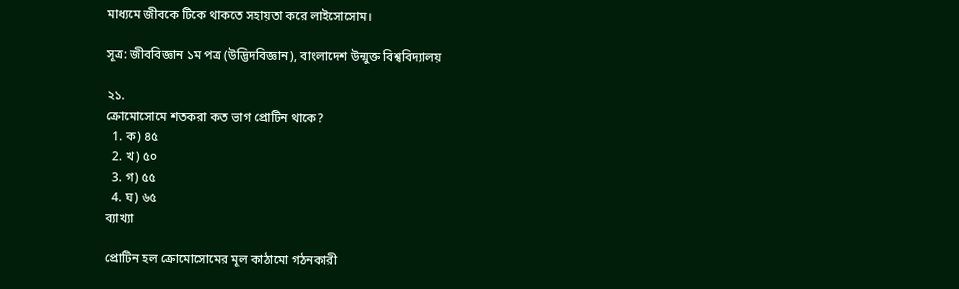মাধ্যমে জীবকে টিকে থাকতে সহায়তা করে লাইসোসোম।

সূত্র: জীববিজ্ঞান ১ম পত্র (উদ্ভিদবিজ্ঞান), বাংলাদেশ উন্মুক্ত বিশ্ববিদ্যালয়

২১.
ক্রোমোসোমে শতকরা কত ভাগ প্রোটিন থাকে?
  1. ক) ৪৫
  2. খ) ৫০
  3. গ) ৫৫
  4. ঘ) ৬৫
ব্যাখ্যা

প্রোটিন হল ক্রোমোসোমের মূল কাঠামো গঠনকারী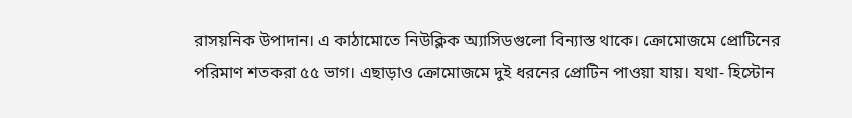রাসয়নিক উপাদান। এ কাঠামোতে নিউক্লিক অ্যাসিডগুলো বিন্যাস্ত থাকে। ক্রোমোজমে প্রোটিনের পরিমাণ শতকরা ৫৫ ভাগ। এছাড়াও ক্রোমোজমে দুই ধরনের প্রোটিন পাওয়া যায়। যথা- হিস্টোন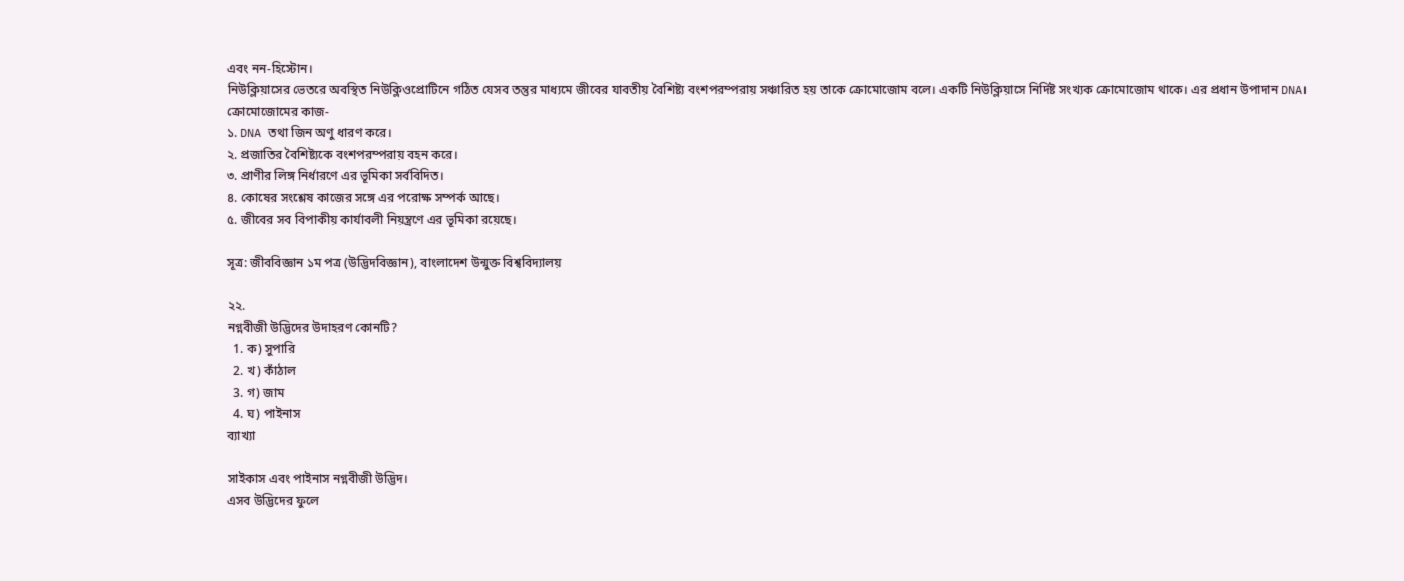এবং নন-হিস্টোন।
নিউক্লিয়াসের ভেতরে অবস্থিত নিউক্লিওপ্রোটিনে গঠিত যেসব তন্তুর মাধ্যমে জীবের যাবতীয় বৈশিষ্ট্য বংশপরম্পরায় সঞ্চারিত হয় তাকে ক্রোমোজোম বলে। একটি নিউক্লিয়াসে নির্দিষ্ট সংখ্যক ক্রোমোজোম থাকে। এর প্রধান উপাদান DNA।
ক্রোমোজোমের কাজ-
১. DNA তথা জিন অণু ধারণ করে।
২. প্রজাতির বৈশিষ্ট্যকে বংশপরম্পরায় বহন করে।
৩. প্রাণীর লিঙ্গ নির্ধারণে এর ভূমিকা সর্ববিদিত।
৪. কোষের সংশ্লেষ কাজের সঙ্গে এর পরোক্ষ সম্পর্ক আছে।
৫. জীবের সব বিপাকীয় কার্যাবলী নিয়ন্ত্রণে এর ভূমিকা রয়েছে।

সূত্র: জীববিজ্ঞান ১ম পত্র (উদ্ভিদবিজ্ঞান), বাংলাদেশ উন্মুক্ত বিশ্ববিদ্যালয়

২২.
নগ্নবীজী উদ্ভিদের উদাহরণ কোনটি?
  1. ক) সুপারি
  2. খ) কাঁঠাল
  3. গ) জাম
  4. ঘ) পাইনাস
ব্যাখ্যা

সাইকাস এবং পাইনাস নগ্নবীজী উদ্ভিদ।
এসব উদ্ভিদের ফুলে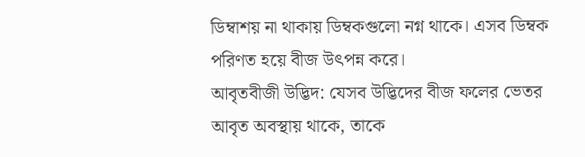ডিম্বাশয় না থাকায় ডিম্বকগুলো নগ্ন থাকে। এসব ডিম্বক পরিণত হয়ে বীজ উৎপন্ন করে।
আবৃতবীজী উদ্ভিদ: যেসব উদ্ভিদের বীজ ফলের ভেতর আবৃত অবস্থায় থাকে, তাকে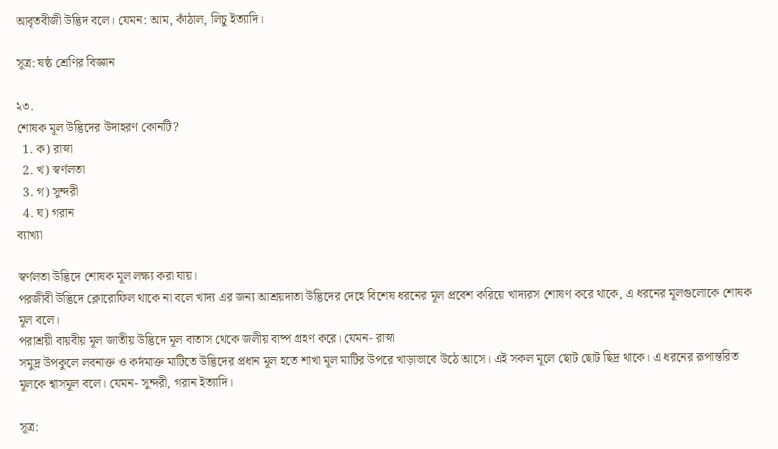আবৃতবীজী উদ্ভিদ বলে। যেমন: আম, কাঁঠাল, লিচু ইত্যাদি।

সূত্র: ষষ্ঠ শ্রেণির বিজ্ঞান

২৩.
শোষক মূল উদ্ভিদের উদাহরণ কোনটি?
  1. ক) রাস্না
  2. খ) স্বর্ণলতা
  3. গ) সুন্দরী
  4. ঘ) গরান
ব্যাখ্যা

স্বর্ণলতা উদ্ভিদে শোষক মূল লক্ষ্য করা যায়।
পরজীবী উদ্ভিদে ক্লোরোফিল থাকে না বলে খাদ্য এর জন্য আশ্রয়দাতা উদ্ভিদের দেহে বিশেষ ধরনের মূল প্রবেশ করিয়ে খাদ্যরস শোষণ করে থাকে, এ ধরনের মূলগুলোকে শোষক মূল বলে।
পরাশ্রয়ী বায়বীয় মূল জাতীয় উদ্ভিদে মূল বাতাস থেকে জলীয় বাষ্প গ্রহণ করে। যেমন- রাস্না
সমুদ্র উপকুলে লবনাক্ত ও কর্দমাক্ত মাটিতে উদ্ভিদের প্রধান মূল হতে শাখা মূল মাটির উপরে খাড়াভাবে উঠে আসে। এই সকল মূলে ছোট ছোট ছিদ্র থাকে। এ ধরনের রূপান্তরিত মূলকে শ্বাসমূল বলে। যেমন- সুন্দরী, গরান ইত্যাদি।

সূত্র: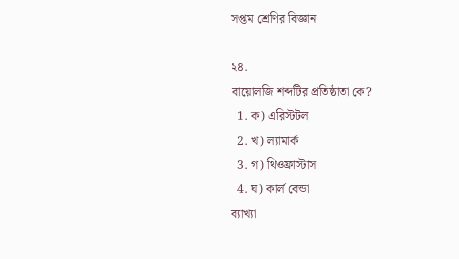সপ্তম শ্রেণির বিজ্ঞান

২৪.
বায়োলজি শব্দটির প্রতিষ্ঠাতা কে?
  1. ক) এরিস্টটল
  2. খ) ল্যামার্ক
  3. গ) থিওফ্রাস্টাস
  4. ঘ) কার্ল বেন্ডা
ব্যাখ্যা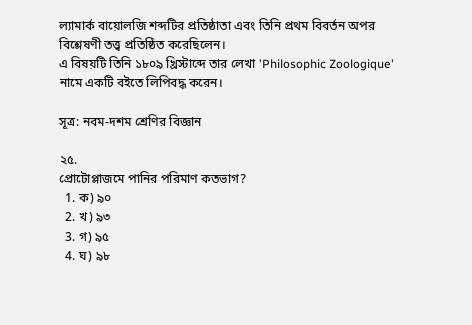ল্যামার্ক বায়োলজি শব্দটির প্রতিষ্ঠাতা এবং তিনি প্রথম বিবর্তন অপর বিশ্লেষণী তত্ত্ব প্রতিষ্ঠিত করেছিলেন।
এ বিষয়টি তিনি ১৮০৯ খ্রিস্টাব্দে তার লেখা 'Philosophic Zoologique' নামে একটি বইতে লিপিবদ্ধ করেন।

সূত্র: নবম-দশম শ্রেণির বিজ্ঞান

২৫.
প্রোটোপ্লাজমে পানির পরিমাণ কতভাগ?
  1. ক) ৯০
  2. খ) ৯৩
  3. গ) ৯৫
  4. ঘ) ৯৮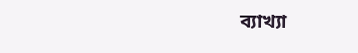ব্যাখ্যা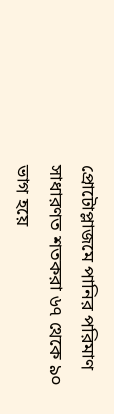প্রোটোপ্লাজমে পানির পরিমাণ সাধারণত শতকরা ৬৭ থেকে ৯০ ভাগ হয়ে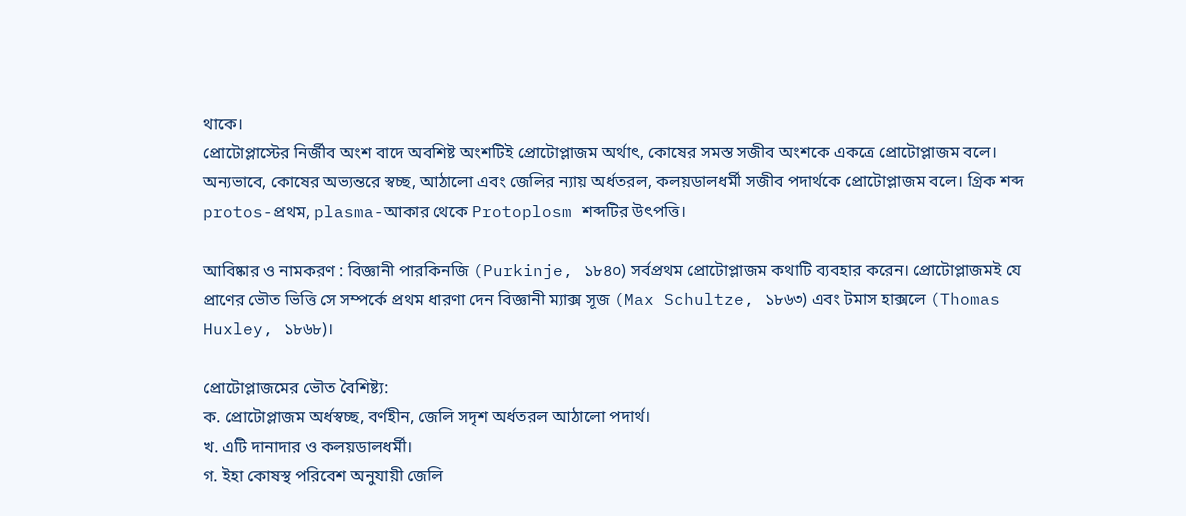থাকে।
প্রোটোপ্লাস্টের নির্জীব অংশ বাদে অবশিষ্ট অংশটিই প্রোটোপ্লাজম অর্থাৎ, কোষের সমস্ত সজীব অংশকে একত্রে প্রোটোপ্লাজম বলে। অন্যভাবে, কোষের অভ্যন্তরে স্বচ্ছ, আঠালো এবং জেলির ন্যায় অর্ধতরল, কলয়ডালধর্মী সজীব পদার্থকে প্রোটোপ্লাজম বলে। গ্রিক শব্দ protos-প্রথম, plasma-আকার থেকে Protoplosm শব্দটির উৎপত্তি।

আবিষ্কার ও নামকরণ : বিজ্ঞানী পারকিনজি (Purkinje, ১৮৪০) সর্বপ্রথম প্রোটোপ্লাজম কথাটি ব্যবহার করেন। প্রোটোপ্লাজমই যে প্রাণের ভৌত ভিত্তি সে সম্পর্কে প্রথম ধারণা দেন বিজ্ঞানী ম্যাক্স সূজ (Max Schultze, ১৮৬৩) এবং টমাস হাক্সলে (Thomas Huxley, ১৮৬৮)।

প্রোটোপ্লাজমের ভৌত বৈশিষ্ট্য:
ক. প্রোটোপ্লাজম অর্ধস্বচ্ছ, বর্ণহীন, জেলি সদৃশ অর্ধতরল আঠালো পদার্থ।
খ. এটি দানাদার ও কলয়ডালধর্মী।
গ. ইহা কোষস্থ পরিবেশ অনুযায়ী জেলি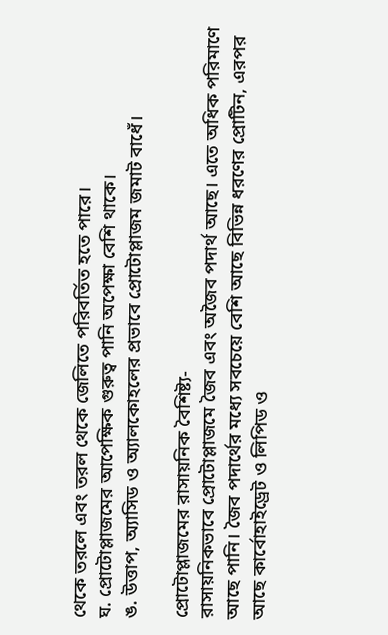থেকে তরলে এবং তরল থেকে জেলিতে পরিবর্তিত হতে পারে।
ঘ. প্রোটোপ্লাজমের আপেক্ষিক গুরুত্ব পানি অপেক্ষা বেশি থাকে।
ঙ. উত্তাপ, অ্যাসিড ও অ্যালকোহলের প্রভাবে প্রোটোপ্লাজম জমাট বাধেঁ।

প্রোটোপ্লাজমের রাসায়নিক বৈশিষ্ট্য-
রাসায়নিকভাবে প্রোটোপ্লাজমে জৈব এবং অজৈব পদার্থ আছে। এতে অধিক পরিমাণে আছে পানি। জৈব পদার্থের মধ্যে সবচেয়ে বেশি আছে বিভিন্ন ধরণের প্রোটিন, এরপর আছে কার্বোহাইড্রেট ও লিপিড ও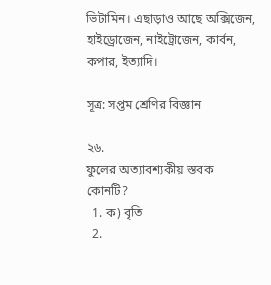ভিটামিন। এছাড়াও আছে অক্সিজেন, হাইড্রোজেন, নাইট্রোজেন, কার্বন, কপার, ইত্যাদি।

সূত্র: সপ্তম শ্রেণির বিজ্ঞান

২৬.
ফুলের অত্যাবশ্যকীয় স্তবক কোনটি?
  1. ক) বৃতি
  2.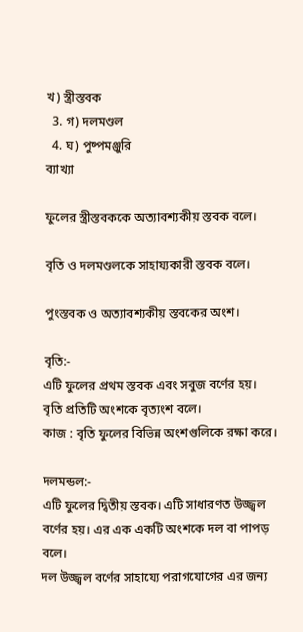খ) স্ত্রীস্তবক
  3. গ) দলমণ্ডল
  4. ঘ) পুষ্পমঞ্জুরি
ব্যাখ্যা

ফুলের স্ত্রীস্তবককে অত্যাবশ্যকীয় স্তবক বলে।

বৃতি ও দলমণ্ডলকে সাহায্যকারী স্তবক বলে।

পুংস্তবক ও অত্যাবশ্যকীয় স্তবকের অংশ।

বৃতি:-
এটি ফুলের প্রথম স্তবক এবং সবুজ বর্ণের হয়। বৃতি প্রতিটি অংশকে বৃত্যংশ বলে।
কাজ : বৃতি ফুলের বিভিন্ন অংশগুলিকে রক্ষা করে।

দলমন্ডল:-
এটি ফুলের দ্বিতীয় স্তবক। এটি সাধারণত উজ্জ্বল বর্ণের হয়। এর এক একটি অংশকে দল বা পাপড় বলে।
দল উজ্জ্বল বর্ণের সাহায্যে পরাগযোগের এর জন্য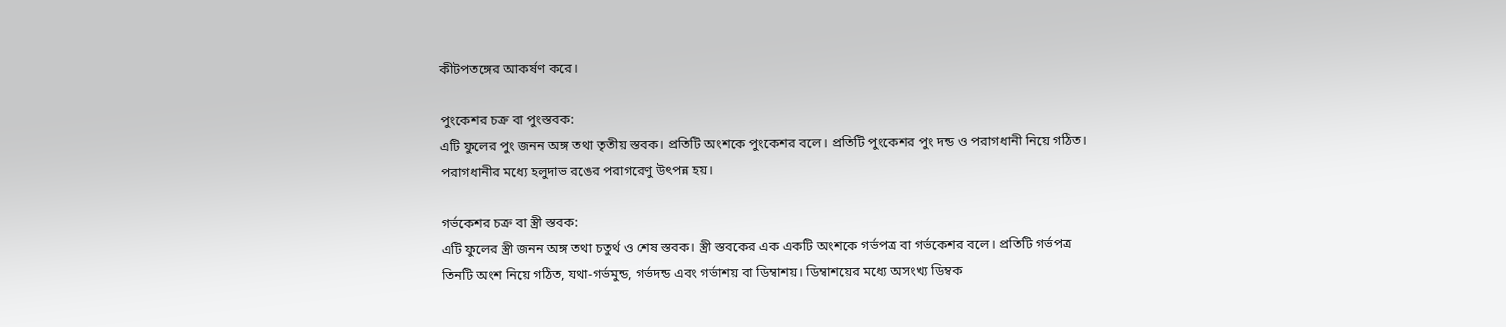কীটপতঙ্গের আকর্ষণ করে।

পুংকেশর চক্র বা পুংস্তবক:
এটি ফুলের পুং জনন অঙ্গ তথা তৃতীয় স্তবক। প্রতিটি অংশকে পুংকেশর বলে। প্রতিটি পুংকেশর পুং দন্ড ও পরাগধানী নিয়ে গঠিত। পরাগধানীর মধ্যে হলুদাভ রঙের পরাগরেণু উৎপন্ন হয়।

গর্ভকেশর চক্র বা স্ত্রী স্তবক:
এটি ফুলের স্ত্রী জনন অঙ্গ তথা চতুর্থ ও শেষ স্তবক। স্ত্রী স্তবকের এক একটি অংশকে গর্ভপত্র বা গর্ভকেশর বলে। প্রতিটি গর্ভপত্র তিনটি অংশ নিয়ে গঠিত, যথা-গর্ভমুন্ড, গর্ভদন্ড এবং গর্ভাশয় বা ডিম্বাশয়। ডিম্বাশয়ের মধ্যে অসংখ্য ডিম্বক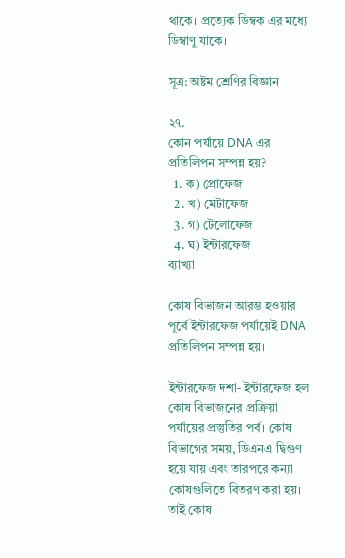থাকে। প্রত্যেক ডিম্বক এর মধ্যে ডিম্বাণু যাকে।

সূত্র: অষ্টম শ্রেণির বিজ্ঞান

২৭.
কোন পর্যায়ে DNA এর প্রতিলিপন সম্পন্ন হয়?
  1. ক) প্রোফেজ
  2. খ) মেটাফেজ
  3. গ) টেলোফেজ
  4. ঘ) ইন্টারফেজ
ব্যাখ্যা

কোষ বিভাজন আরম্ভ হওয়ার পূর্বে ইন্টারফেজ পর্যায়েই DNA প্রতিলিপন সম্পন্ন হয়।

ইন্টারফেজ দশা- ইন্টারফেজ হল কোষ বিভাজনের প্রক্রিয়া পর্যায়ের প্রস্তুতির পর্ব। কোষ বিভাগের সময়, ডিএনএ দ্বিগুণ হয়ে যায় এবং তারপরে কন্যা কোষগুলিতে বিতরণ করা হয়। তাই কোষ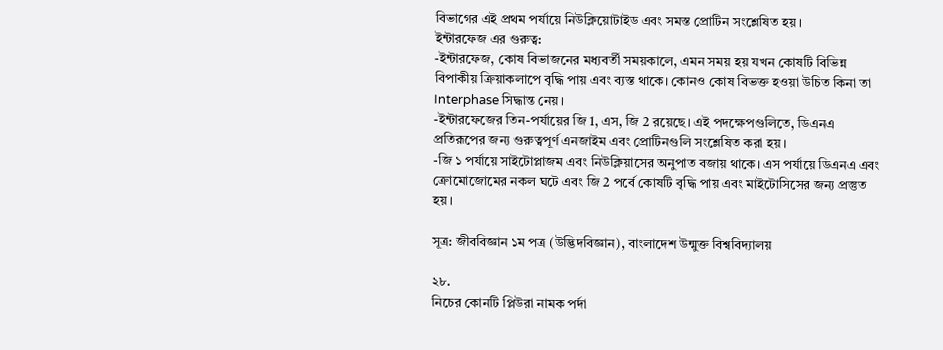বিভাগের এই প্রথম পর্যায়ে নিউক্লিয়োটাইড এবং সমস্ত প্রোটিন সংশ্লেষিত হয়।
ইন্টারফেজ এর গুরুত্ব:
-ইন্টারফেজ, কোষ বিভাজনের মধ্যবর্তী সময়কালে, এমন সময় হয় যখন কোষটি বিভিন্ন বিপাকীয় ক্রিয়াকলাপে বৃদ্ধি পায় এবং ব্যস্ত থাকে। কোনও কোষ বিভক্ত হওয়া উচিত কিনা তা Interphase সিদ্ধান্ত নেয়।
-ইন্টারফেজের তিন-পর্যায়ের জি 1, এস, জি 2 রয়েছে। এই পদক্ষেপগুলিতে, ডিএনএ প্রতিরূপের জন্য গুরুত্বপূর্ণ এনজাইম এবং প্রোটিনগুলি সংশ্লেষিত করা হয়।
-জি ১ পর্যায়ে সাইটোপ্লাজম এবং নিউক্লিয়াসের অনুপাত বজায় থাকে। এস পর্যায়ে ডিএনএ এবং ক্রোমোজোমের নকল ঘটে এবং জি 2 পর্বে কোষটি বৃদ্ধি পায় এবং মাইটোসিসের জন্য প্রস্তুত হয়।

সূত্র: জীববিজ্ঞান ১ম পত্র (উদ্ভিদবিজ্ঞান), বাংলাদেশ উন্মুক্ত বিশ্ববিদ্যালয়

২৮.
নিচের কোনটি প্লিউরা নামক পর্দা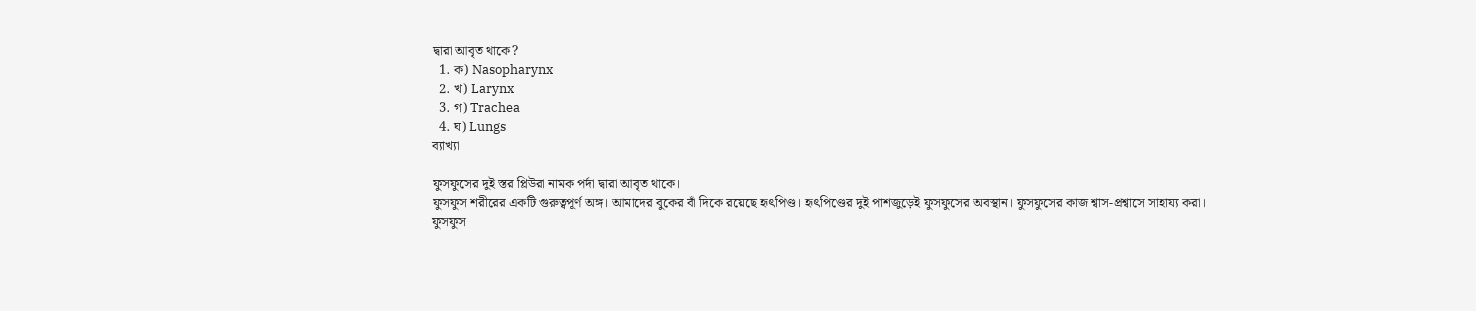দ্বারা আবৃত থাকে?
  1. ক) Nasopharynx
  2. খ) Larynx
  3. গ) Trachea
  4. ঘ) Lungs
ব্যাখ্যা

ফুসফুসের দুই স্তর প্লিউরা নামক পর্দা দ্বারা আবৃত থাকে।
ফুসফুস শরীরের একটি গুরুত্বপূর্ণ অঙ্গ। আমাদের বুকের বাঁ দিকে রয়েছে হৃৎপিণ্ড। হৃৎপিণ্ডের দুই পাশজুড়েই ফুসফুসের অবস্থান। ফুসফুসের কাজ শ্বাস-প্রশ্বাসে সাহায্য করা।
ফুসফুস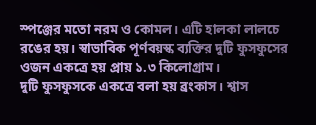স্পঞ্জের মতো নরম ও কোমল। এটি হালকা লালচে রঙের হয়। স্বাভাবিক পূর্ণবয়স্ক ব্যক্তির দুটি ফুসফুসের ওজন একত্রে হয় প্রায় ১.৩ কিলোগ্রাম।
দুটি ফুসফুসকে একত্রে বলা হয় ব্রংকাস। শ্বাস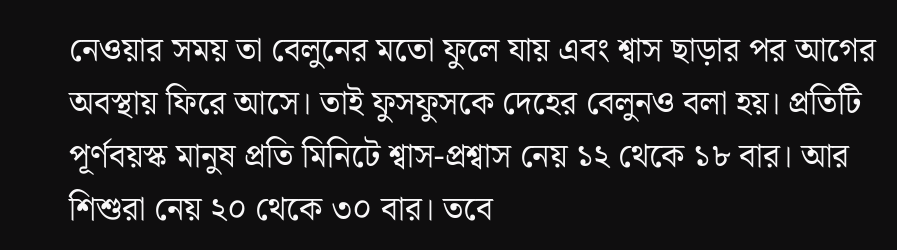নেওয়ার সময় তা বেলুনের মতো ফুলে যায় এবং শ্বাস ছাড়ার পর আগের অবস্থায় ফিরে আসে। তাই ফুসফুসকে দেহের বেলুনও বলা হয়। প্রতিটি পূর্ণবয়স্ক মানুষ প্রতি মিনিটে শ্বাস-প্রশ্বাস নেয় ১২ থেকে ১৮ বার। আর শিশুরা নেয় ২০ থেকে ৩০ বার। তবে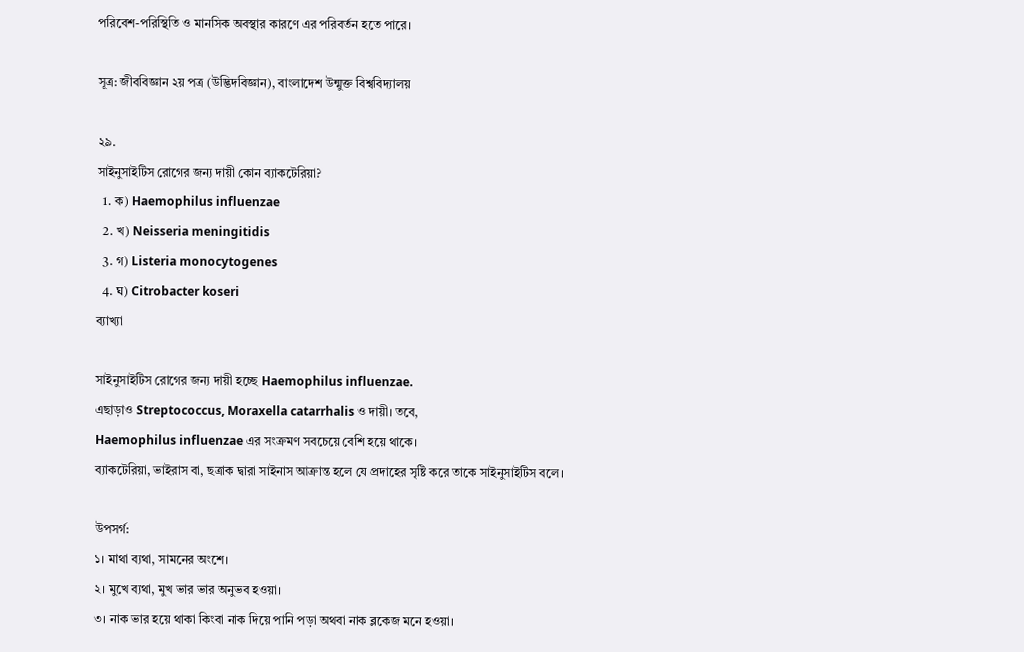পরিবেশ-পরিস্থিতি ও মানসিক অবস্থার কারণে এর পরিবর্তন হতে পারে।

সূত্র: জীববিজ্ঞান ২য় পত্র (উদ্ভিদবিজ্ঞান), বাংলাদেশ উন্মুক্ত বিশ্ববিদ্যালয়

২৯.
সাইনুসাইটিস রোগের জন্য দায়ী কোন ব্যাকটেরিয়া?
  1. ক) Haemophilus influenzae
  2. খ) Neisseria meningitidis
  3. গ) Listeria monocytogenes
  4. ঘ) Citrobacter koseri
ব্যাখ্যা

সাইনুসাইটিস রোগের জন্য দায়ী হচ্ছে Haemophilus influenzae.
এছাড়াও Streptococcus, Moraxella catarrhalis ও দায়ী। তবে,
Haemophilus influenzae এর সংক্রমণ সবচেয়ে বেশি হয়ে থাকে।
ব্যাকটেরিয়া, ভাইরাস বা, ছত্রাক দ্বারা সাইনাস আক্রান্ত হলে যে প্রদাহের সৃষ্টি করে তাকে সাইনুসাইটিস বলে।

উপসর্গ:
১। মাথা ব্যথা, সামনের অংশে।
২। মুখে ব্যথা, মুখ ভার ভার অনুভব হওয়া।
৩। নাক ভার হয়ে থাকা কিংবা নাক দিয়ে পানি পড়া অথবা নাক ব্লকেজ মনে হওয়া।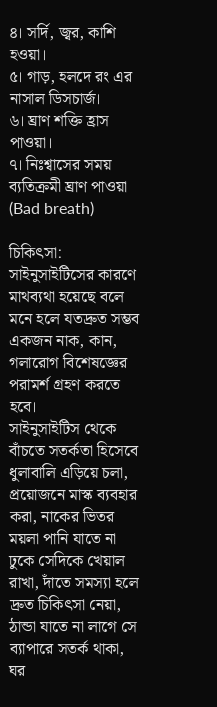৪। সর্দি, জ্বর, কাশি হওয়া।
৫। গাড়, হলদে রং এর নাসাল ডিসচার্জ।
৬। ঘ্রাণ শক্তি হ্রাস পাওয়া।
৭। নিঃশ্বাসের সময় ব্যতিক্রমী ঘ্রাণ পাওয়া (Bad breath)

চিকিৎসা:
সাইনুসাইটিসের কারণে মাথব্যথা হয়েছে বলে মনে হলে যতদ্রুত সম্ভব একজন নাক, কান, গলারোগ বিশেষজ্ঞের পরামর্শ গ্রহণ করতে হবে।
সাইনুসাইটিস থেকে বাঁচতে সতর্কতা হিসেবে ধুলাবালি এড়িয়ে চলা, প্রয়োজনে মাস্ক ব্যবহার করা, নাকের ভিতর ময়লা পানি যাতে না ঢুকে সেদিকে খেয়াল রাখা, দাঁতে সমস্যা হলে দ্রুত চিকিৎসা নেয়া, ঠান্ডা যাতে না লাগে সে ব্যাপারে সতর্ক থাকা, ঘর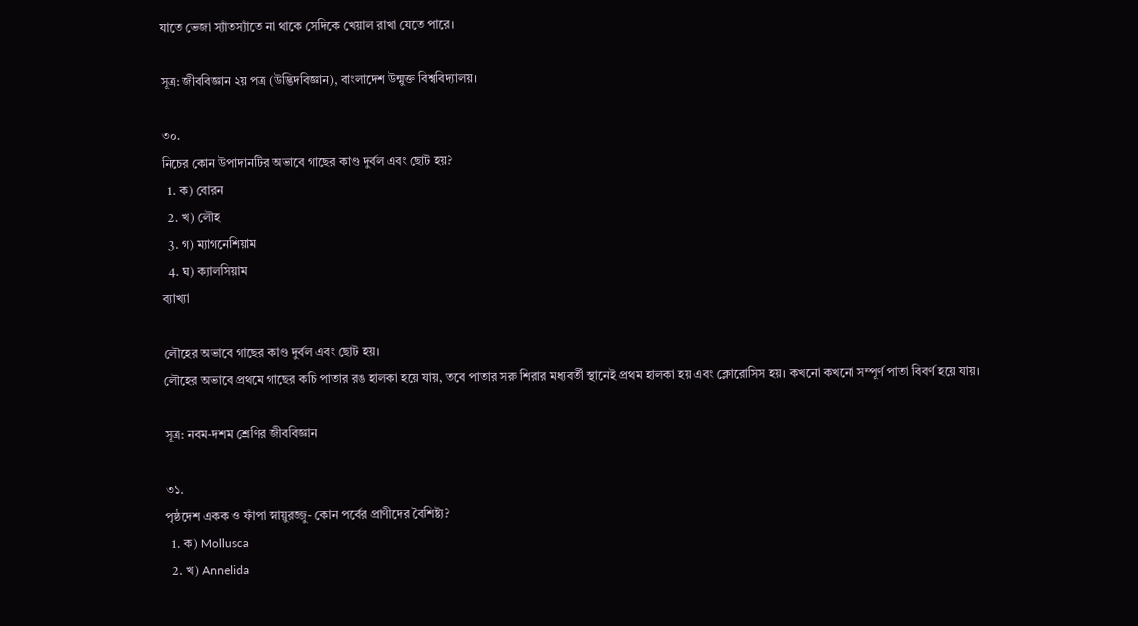যাতে ভেজা স্যাঁতস্যাঁতে না থাকে সেদিকে খেয়াল রাখা যেতে পারে।

সূত্র: জীববিজ্ঞান ২য় পত্র (উদ্ভিদবিজ্ঞান), বাংলাদেশ উন্মুক্ত বিশ্ববিদ্যালয়।

৩০.
নিচের কোন উপাদানটির অভাবে গাছের কাণ্ড দুর্বল এবং ছোট হয়?
  1. ক) বোরন
  2. খ) লৌহ
  3. গ) ম্যাগনেশিয়াম
  4. ঘ) ক্যালসিয়াম
ব্যাখ্যা

লৌহের অভাবে গাছের কাণ্ড দুর্বল এবং ছোট হয়।
লৌহের অভাবে প্রথমে গাছের কচি পাতার রঙ হালকা হয়ে যায়, তবে পাতার সরু শিরার মধ্যবর্তী স্থানেই প্রথম হালকা হয় এবং ক্লোরোসিস হয়। কখনো কখনো সম্পূর্ণ পাতা বিবর্ণ হয়ে যায়।

সূত্র: নবম-দশম শ্রেণির জীববিজ্ঞান

৩১.
পৃষ্ঠদেশ একক ও ফাঁপা স্নায়ুরজ্জু- কোন পর্বের প্রাণীদের বৈশিষ্ট্য?
  1. ক) Mollusca
  2. খ) Annelida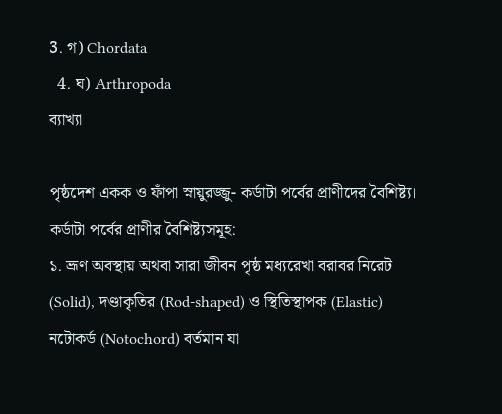3. গ) Chordata
  4. ঘ) Arthropoda
ব্যাখ্যা

পৃষ্ঠদেশ একক ও ফাঁপা স্নায়ুরজ্জু- কর্ডাটা পর্বের প্রাণীদের বৈশিষ্ট্য।
কর্ডাটা পর্বের প্রাণীর বৈশিষ্ট্যসমূহ:
১. ভ্রূণ অবস্থায় অথবা সারা জীবন পৃষ্ঠ মধ্যরেখা বরাবর নিরেট (Solid), দণ্ডাকৃতির (Rod-shaped) ও স্থিতিস্থাপক (Elastic) নটোকর্ড (Notochord) বর্তমান যা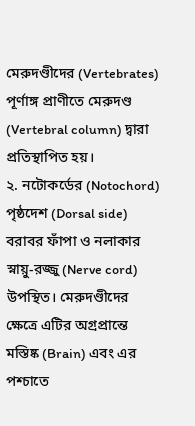মেরুদণ্ডীদের (Vertebrates) পূর্ণাঙ্গ প্রাণীতে মেরুদণ্ড (Vertebral column) দ্বারা প্রতিস্থাপিত হয়।
২. নটোকর্ডের (Notochord) পৃষ্ঠদেশ (Dorsal side) বরাবর ফাঁপা ও নলাকার স্নায়ু-রজ্জু (Nerve cord) উপস্থিত। মেরুদণ্ডীদের ক্ষেত্রে এটির অগ্রপ্রান্তে মস্তিষ্ক (Brain) এবং এর পশ্চাতে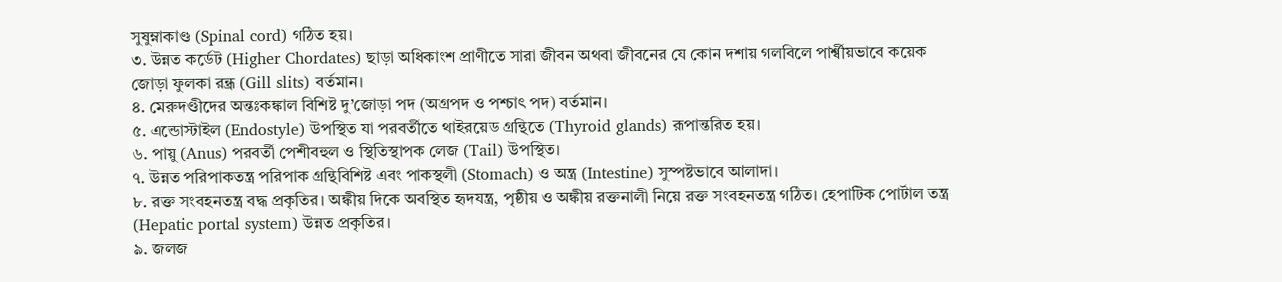সুষুম্নাকাণ্ড (Spinal cord) গঠিত হয়।
৩. উন্নত কর্ডেট (Higher Chordates) ছাড়া অধিকাংশ প্রাণীতে সারা জীবন অথবা জীবনের যে কোন দশায় গলবিলে পার্শ্বীয়ভাবে কয়েক জোড়া ফুলকা রন্ধ্র (Gill slits) বর্তমান।
৪. মেরুদণ্ডীদের অন্তঃকঙ্কাল বিশিষ্ট দু’জোড়া পদ (অগ্রপদ ও পশ্চাৎ পদ) বর্তমান।
৫. এন্ডোস্টাইল (Endostyle) উপস্থিত যা পরবর্তীতে থাইরয়েড গ্রন্থিতে (Thyroid glands) রূপান্তরিত হয়।
৬. পায়ু (Anus) পরবর্তী পেশীবহুল ও স্থিতিস্থাপক লেজ (Tail) উপস্থিত।
৭. উন্নত পরিপাকতন্ত্র পরিপাক গ্রন্থিবিশিষ্ট এবং পাকস্থলী (Stomach) ও অন্ত্র (Intestine) সুস্পষ্টভাবে আলাদা।
৮. রক্ত সংবহনতন্ত্র বদ্ধ প্রকৃতির। অঙ্কীয় দিকে অবস্থিত হৃদযন্ত্র, পৃষ্ঠীয় ও অঙ্কীয় রক্তনালী নিয়ে রক্ত সংবহনতন্ত্র গঠিত। হেপাটিক পোর্টাল তন্ত্র (Hepatic portal system) উন্নত প্রকৃতির।
৯. জলজ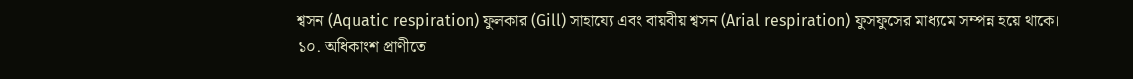শ্বসন (Aquatic respiration) ফুলকার (Gill) সাহায্যে এবং বায়বীয় শ্বসন (Arial respiration) ফুসফুসের মাধ্যমে সম্পন্ন হয়ে থাকে।
১০. অধিকাংশ প্রাণীতে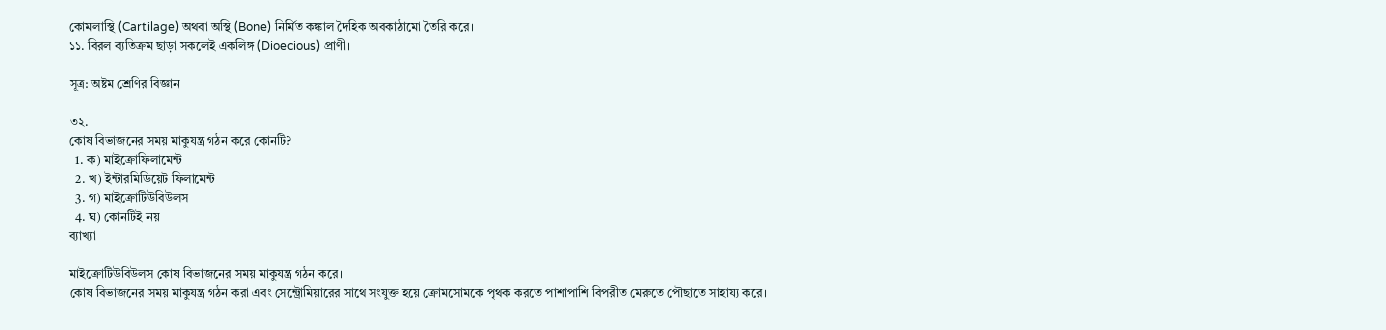কোমলাস্থি (Cartilage) অথবা অস্থি (Bone) নির্মিত কঙ্কাল দৈহিক অবকাঠামো তৈরি করে।
১১. বিরল ব্যতিক্রম ছাড়া সকলেই একলিঙ্গ (Dioecious) প্রাণী।

সূত্র: অষ্টম শ্রেণির বিজ্ঞান

৩২.
কোষ বিভাজনের সময় মাকুযন্ত্র গঠন করে কোনটি?
  1. ক) মাইক্রোফিলামেন্ট
  2. খ) ইন্টারমিডিয়েট ফিলামেন্ট
  3. গ) মাইক্রোটিউবিউলস
  4. ঘ) কোনটিই নয়
ব্যাখ্যা

মাইক্রোটিউবিউলস কোষ বিভাজনের সময় মাকুযন্ত্র গঠন করে।
কোষ বিভাজনের সময় মাকুযন্ত্র গঠন করা এবং সেন্ট্রোমিয়ারের সাথে সংযুক্ত হয়ে ক্রোমসোমকে পৃথক করতে পাশাপাশি বিপরীত মেরুতে পৌছাতে সাহায্য করে।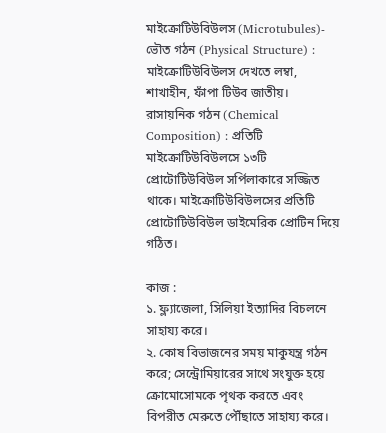মাইক্রোটিউবিউলস (Microtubules)-
ভৌত গঠন (Physical Structure) : মাইক্রোটিউবিউলস দেখতে লম্বা, শাখাহীন, ফাঁপা টিউব জাতীয়।
রাসায়নিক গঠন (Chemical Composition) : প্রতিটি মাইক্রোটিউবিউলসে ১৩টি প্রোটোটিউবিউল সর্পিলাকারে সজ্জিত থাকে। মাইক্রোটিউবিউলসের প্রতিটি প্রোটোটিউবিউল ডাইমেরিক প্রোটিন দিয়ে গঠিত।

কাজ :
১. ফ্ল্যাজেলা, সিলিয়া ইত্যাদির বিচলনে সাহায্য করে।
২. কোষ বিভাজনের সময় মাকুযন্ত্র গঠন করে; সেন্ট্রোমিয়ারের সাথে সংযুক্ত হয়ে ক্রোমোসোমকে পৃথক করতে এবং বিপরীত মেরুতে পৌঁছাতে সাহায্য করে।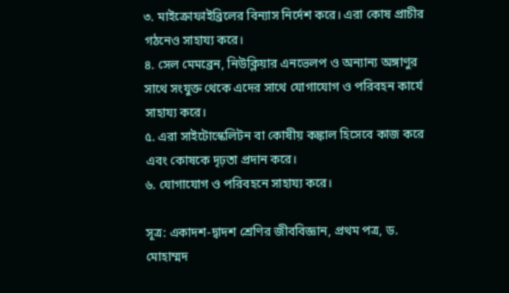৩. মাইক্রোফাইব্রিলের বিন্যাস নির্দেশ করে। এরা কোষ প্রাচীর গঠনেও সাহায্য করে।
৪. সেল মেমব্রেন, নিউক্লিয়ার এনভেলপ ও অন্যান্য অঙ্গাণুর সাথে সংযুক্ত থেকে এদের সাথে যোগাযোগ ও পরিবহন কার্যে সাহায্য করে।
৫. এরা সাইটোস্কেলিটন বা কোষীয় কঙ্কাল হিসেবে কাজ করে এবং কোষকে দৃঢ়তা প্রদান করে।
৬. যোগাযোগ ও পরিবহনে সাহায্য করে।

সূত্র: একাদশ-দ্বাদশ শ্রেণির জীববিজ্ঞান, প্রথম পত্র, ড. মোহাম্মদ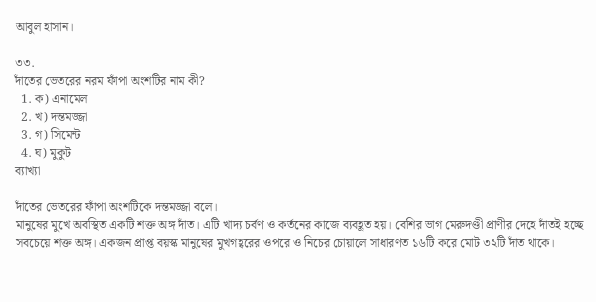আবুল হাসান।

৩৩.
দাঁতের ভেতরের নরম ফাঁপা অংশটির নাম কী?
  1. ক) এনামেল
  2. খ) দন্তমজ্জা
  3. গ) সিমেন্ট
  4. ঘ) মুকুট
ব্যাখ্যা

দাঁতের ভেতরের ফাঁপা অংশটিকে দন্তমজ্জা বলে।
মানুষের মুখে অবস্থিত একটি শক্ত অঙ্গ দাঁত। এটি খাদ্য চর্বণ ও কর্তনের কাজে ব্যবহূত হয়। বেশির ভাগ মেরুদণ্ডী প্রাণীর দেহে দাঁতই হচ্ছে সবচেয়ে শক্ত অঙ্গ। একজন প্রাপ্ত বয়স্ক মানুষের মুখগহ্বরের ওপরে ও নিচের চোয়ালে সাধারণত ১৬টি করে মোট ৩২টি দাঁত থাকে।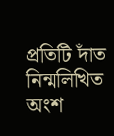প্রতিটি দাঁত নিন্মলিখিত অংশ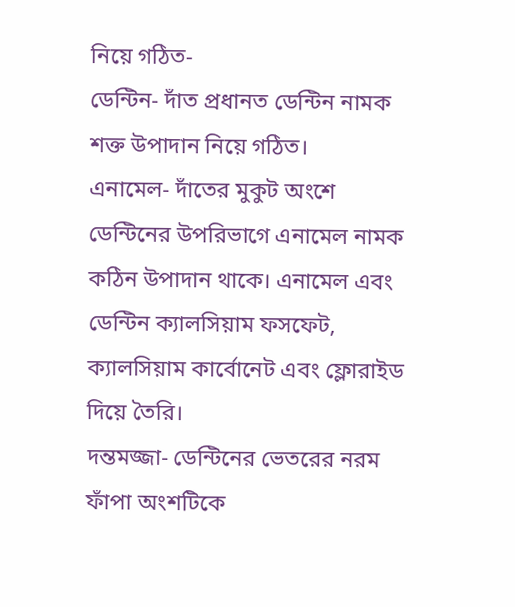নিয়ে গঠিত-
ডেন্টিন- দাঁত প্রধানত ডেন্টিন নামক শক্ত উপাদান নিয়ে গঠিত।
এনামেল- দাঁতের মুকুট অংশে ডেন্টিনের উপরিভাগে এনামেল নামক কঠিন উপাদান থাকে। এনামেল এবং ডেন্টিন ক্যালসিয়াম ফসফেট, ক্যালসিয়াম কার্বোনেট এবং ফ্লোরাইড দিয়ে তৈরি।
দন্তমজ্জা- ডেন্টিনের ভেতরের নরম ফাঁপা অংশটিকে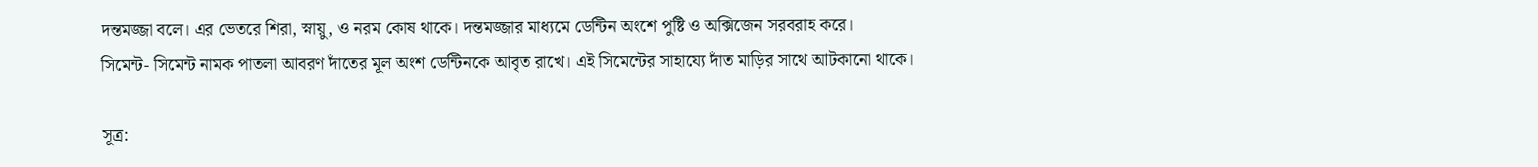দন্তমজ্জা বলে। এর ভেতরে শিরা, স্নায়ু, ও নরম কোষ থাকে। দন্তমজ্জার মাধ্যমে ডেন্টিন অংশে পুষ্টি ও অক্সিজেন সরবরাহ করে।
সিমেন্ট- সিমেন্ট নামক পাতলা আবরণ দাঁতের মূল অংশ ডেন্টিনকে আবৃত রাখে। এই সিমেন্টের সাহায্যে দাঁত মাড়ির সাথে আটকানো থাকে।

সূত্র: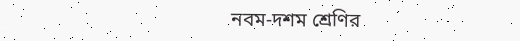নবম-দশম শ্রেণির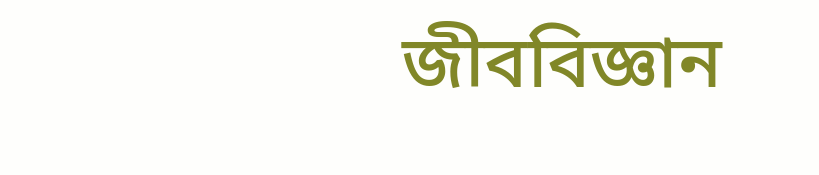জীববিজ্ঞান